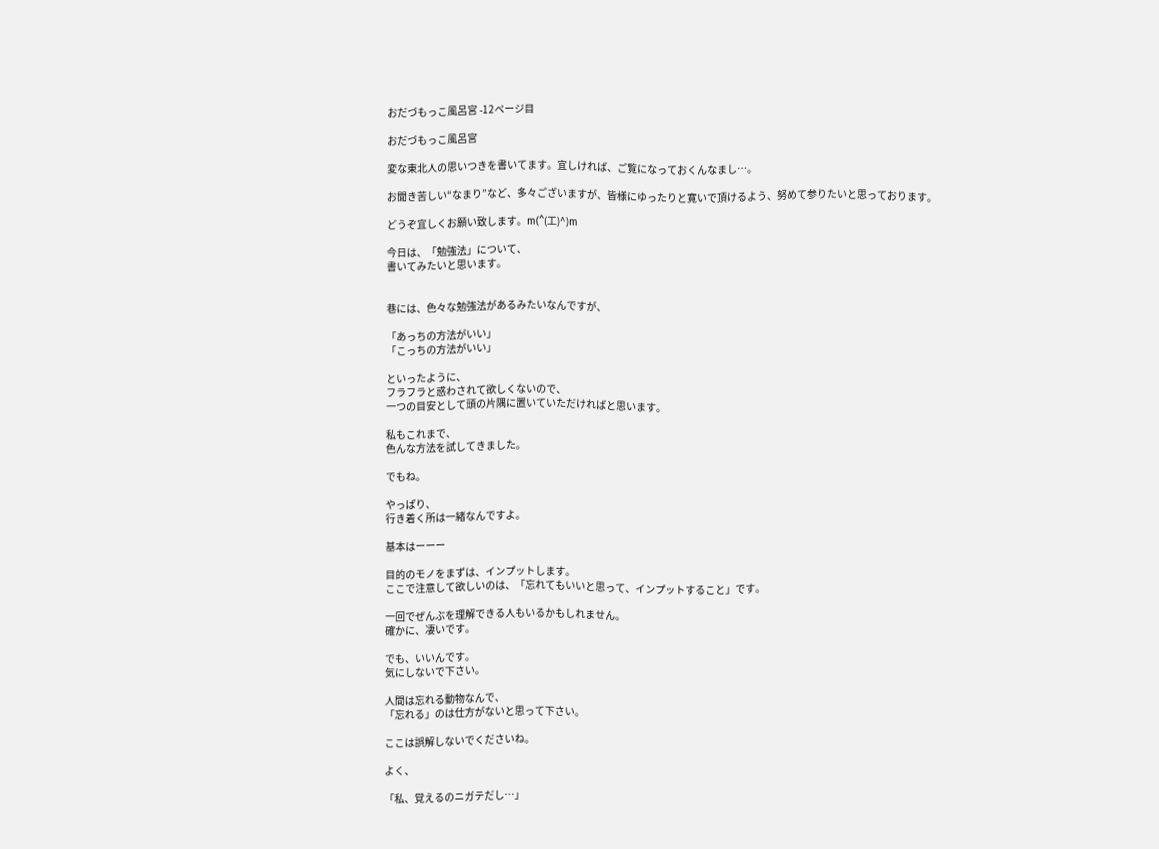おだづもっこ風呂宮 -12ページ目

おだづもっこ風呂宮

変な東北人の思いつきを書いてます。宜しければ、ご覧になっておくんなまし…。

お聞き苦しい“なまり”など、多々ございますが、皆様にゆったりと寛いで頂けるよう、努めて参りたいと思っております。

どうぞ宜しくお願い致します。m(^(工)^)m

今日は、「勉強法」について、
書いてみたいと思います。


巷には、色々な勉強法があるみたいなんですが、

「あっちの方法がいい」
「こっちの方法がいい」

といったように、
フラフラと惑わされて欲しくないので、
一つの目安として頭の片隅に置いていただければと思います。

私もこれまで、
色んな方法を試してきました。

でもね。

やっぱり、
行き着く所は一緒なんですよ。

基本はーーー

目的のモノをまずは、インプットします。
ここで注意して欲しいのは、「忘れてもいいと思って、インプットすること」です。

一回でぜんぶを理解できる人もいるかもしれません。
確かに、凄いです。

でも、いいんです。
気にしないで下さい。

人間は忘れる動物なんで、
「忘れる」のは仕方がないと思って下さい。

ここは誤解しないでくださいね。

よく、

「私、覚えるのニガテだし…」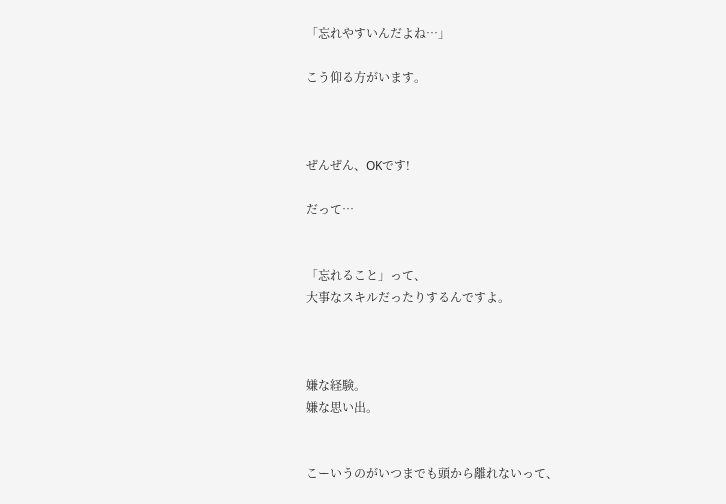「忘れやすいんだよね…」

こう仰る方がいます。



ぜんぜん、OKです!

だって…


「忘れること」って、
大事なスキルだったりするんですよ。



嫌な経験。
嫌な思い出。


こーいうのがいつまでも頭から離れないって、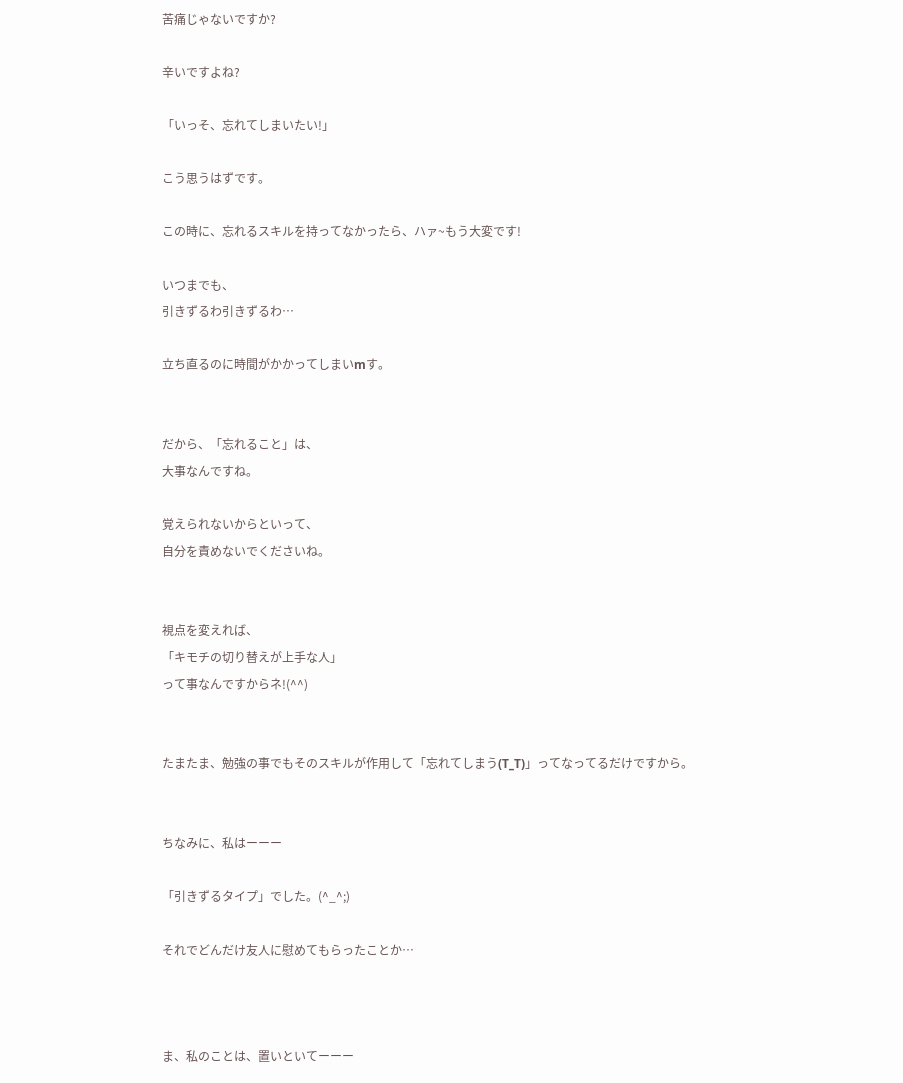苦痛じゃないですか?

辛いですよね?

「いっそ、忘れてしまいたい!」

こう思うはずです。

この時に、忘れるスキルを持ってなかったら、ハァ~もう大変です!

いつまでも、
引きずるわ引きずるわ…

立ち直るのに時間がかかってしまいmす。


だから、「忘れること」は、
大事なんですね。

覚えられないからといって、
自分を責めないでくださいね。


視点を変えれば、
「キモチの切り替えが上手な人」
って事なんですからネ!(^^)


たまたま、勉強の事でもそのスキルが作用して「忘れてしまう(T_T)」ってなってるだけですから。


ちなみに、私はーーー

「引きずるタイプ」でした。(^_^;)

それでどんだけ友人に慰めてもらったことか…



ま、私のことは、置いといてーーー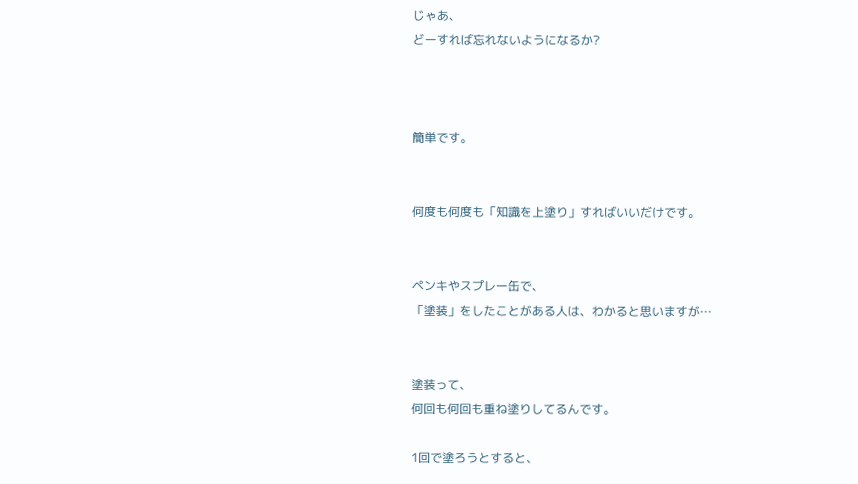じゃあ、
どーすれば忘れないようになるか?



簡単です。


何度も何度も「知識を上塗り」すればいいだけです。


ペンキやスプレー缶で、
「塗装」をしたことがある人は、わかると思いますが…


塗装って、
何回も何回も重ね塗りしてるんです。

1回で塗ろうとすると、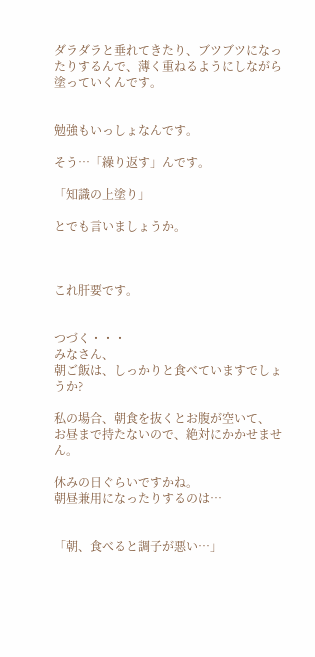ダラダラと垂れてきたり、ブツブツになったりするんで、薄く重ねるようにしながら塗っていくんです。


勉強もいっしょなんです。

そう…「繰り返す」んです。

「知識の上塗り」

とでも言いましょうか。



これ肝要です。


つづく・・・
みなさん、
朝ご飯は、しっかりと食べていますでしょうか?

私の場合、朝食を抜くとお腹が空いて、
お昼まで持たないので、絶対にかかせません。

休みの日ぐらいですかね。
朝昼兼用になったりするのは…


「朝、食べると調子が悪い…」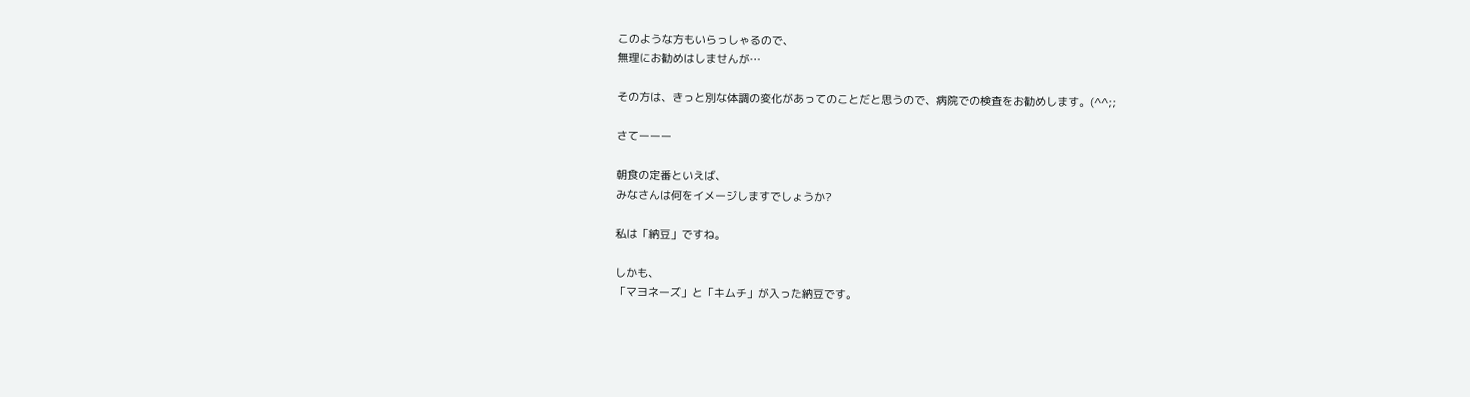このような方もいらっしゃるので、
無理にお勧めはしませんが…

その方は、きっと別な体調の変化があってのことだと思うので、病院での検査をお勧めします。(^^;;

さてーーー

朝食の定番といえば、
みなさんは何をイメージしますでしょうか?

私は「納豆」ですね。

しかも、
「マヨネーズ」と「キムチ」が入った納豆です。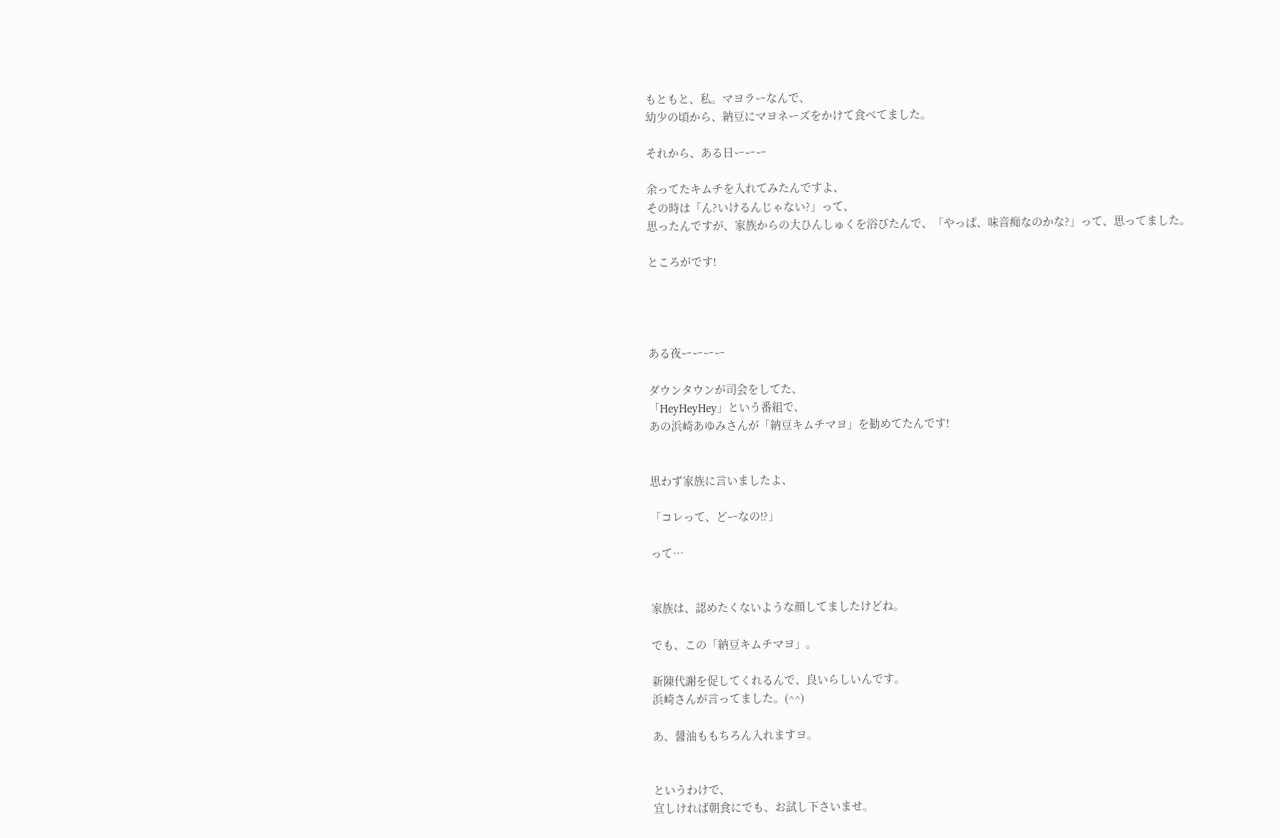もともと、私。マヨラーなんで、
幼少の頃から、納豆にマヨネーズをかけて食べてました。

それから、ある日ーーー

余ってたキムチを入れてみたんですよ、
その時は「ん?いけるんじゃない?」って、
思ったんですが、家族からの大ひんしゅくを浴びたんで、「やっぱ、味音痴なのかな?」って、思ってました。

ところがです!




ある夜ーーーー

ダウンタウンが司会をしてた、
「HeyHeyHey」という番組で、
あの浜崎あゆみさんが「納豆キムチマヨ」を勧めてたんです!


思わず家族に言いましたよ、

「コレって、どーなの!?」

って…


家族は、認めたくないような顔してましたけどね。

でも、この「納豆キムチマヨ」。

新陳代謝を促してくれるんで、良いらしいんです。
浜崎さんが言ってました。(^^)

あ、醤油ももちろん入れますヨ。


というわけで、
宜しければ朝食にでも、お試し下さいませ。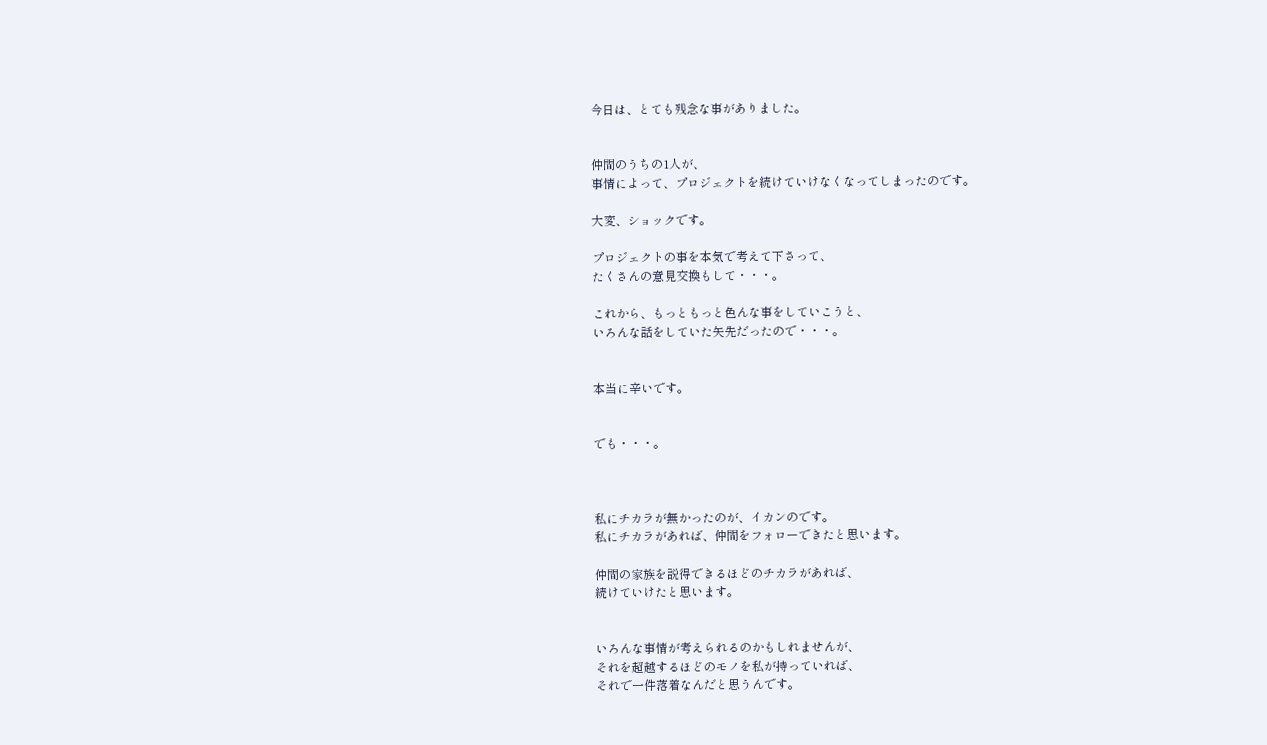今日は、とても残念な事がありました。


仲間のうちの1人が、
事情によって、プロジェクトを続けていけなくなってしまったのです。

大変、ショックです。

プロジェクトの事を本気で考えて下さって、
たくさんの意見交換もして・・・。

これから、もっともっと色んな事をしていこうと、
いろんな話をしていた矢先だったので・・・。


本当に辛いです。


でも・・・。



私にチカラが無かったのが、イカンのです。
私にチカラがあれば、仲間をフォローできたと思います。

仲間の家族を説得できるほどのチカラがあれば、
続けていけたと思います。


いろんな事情が考えられるのかもしれませんが、
それを超越するほどのモノを私が持っていれば、
それで一件落着なんだと思うんです。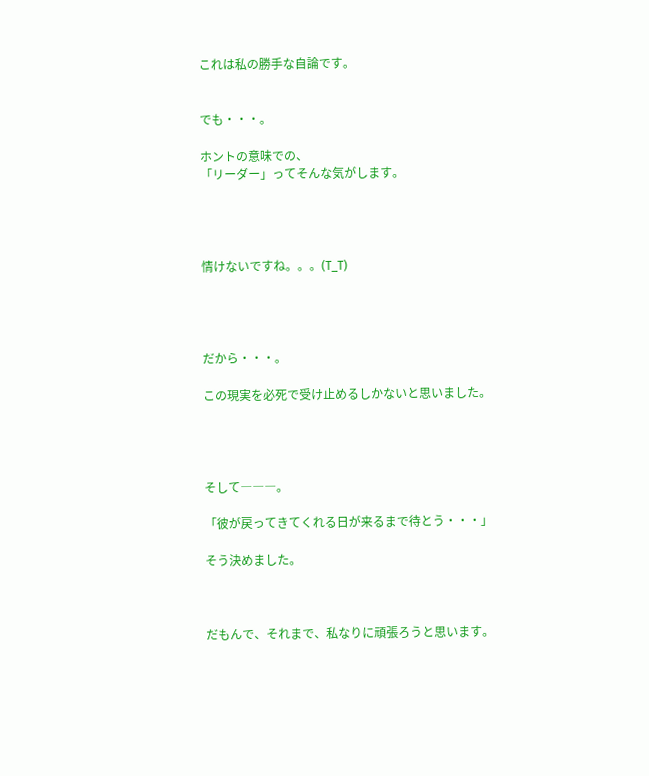これは私の勝手な自論です。


でも・・・。

ホントの意味での、
「リーダー」ってそんな気がします。




情けないですね。。。(T_T)




だから・・・。

この現実を必死で受け止めるしかないと思いました。




そして―――。

「彼が戻ってきてくれる日が来るまで待とう・・・」

そう決めました。



だもんで、それまで、私なりに頑張ろうと思います。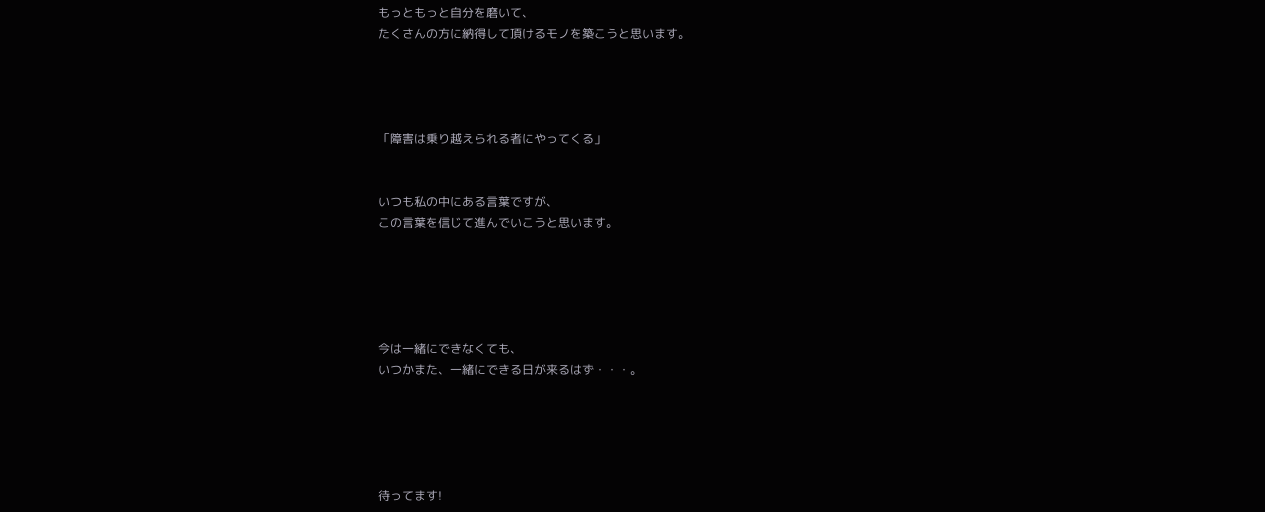もっともっと自分を磨いて、
たくさんの方に納得して頂けるモノを築こうと思います。




「障害は乗り越えられる者にやってくる」


いつも私の中にある言葉ですが、
この言葉を信じて進んでいこうと思います。





今は一緒にできなくても、
いつかまた、一緒にできる日が来るはず・・・。





待ってます!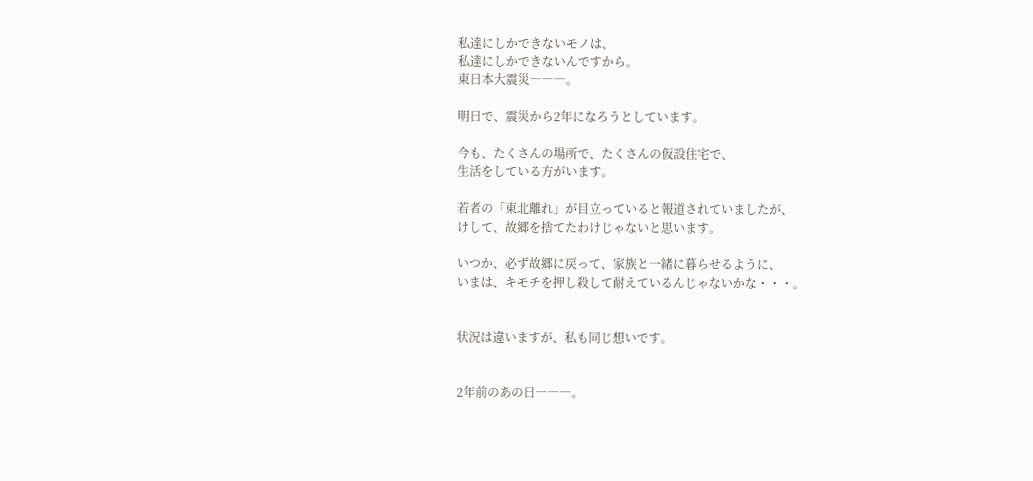私達にしかできないモノは、
私達にしかできないんですから。
東日本大震災―――。

明日で、震災から2年になろうとしています。

今も、たくさんの場所で、たくさんの仮設住宅で、
生活をしている方がいます。

若者の「東北離れ」が目立っていると報道されていましたが、
けして、故郷を捨てたわけじゃないと思います。

いつか、必ず故郷に戻って、家族と一緒に暮らせるように、
いまは、キモチを押し殺して耐えているんじゃないかな・・・。


状況は違いますが、私も同じ想いです。


2年前のあの日―――。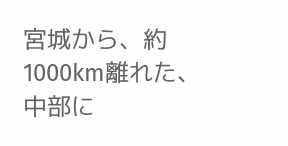宮城から、約1000km離れた、中部に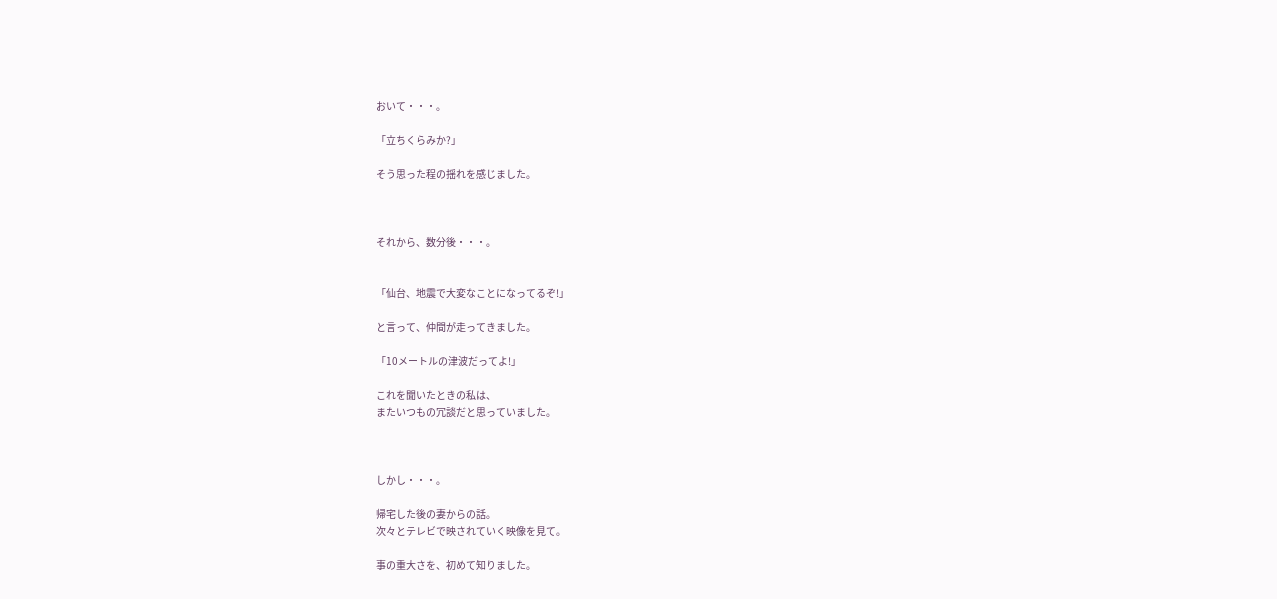おいて・・・。

「立ちくらみか?」

そう思った程の揺れを感じました。



それから、数分後・・・。


「仙台、地震で大変なことになってるぞ!」

と言って、仲間が走ってきました。

「10メートルの津波だってよ!」

これを聞いたときの私は、
またいつもの冗談だと思っていました。



しかし・・・。

帰宅した後の妻からの話。
次々とテレビで映されていく映像を見て。

事の重大さを、初めて知りました。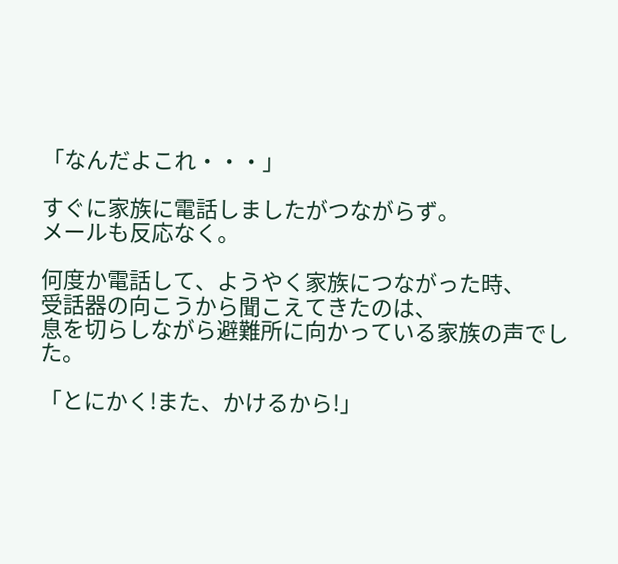「なんだよこれ・・・」

すぐに家族に電話しましたがつながらず。
メールも反応なく。

何度か電話して、ようやく家族につながった時、
受話器の向こうから聞こえてきたのは、
息を切らしながら避難所に向かっている家族の声でした。

「とにかく!また、かけるから!」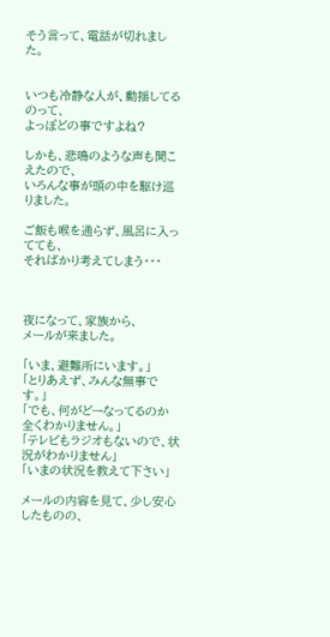そう言って、電話が切れました。


いつも冷静な人が、動揺してるのって、
よっぽどの事ですよね?

しかも、悲鳴のような声も聞こえたので、
いろんな事が頭の中を駆け巡りました。

ご飯も喉を通らず、風呂に入ってても、
そればかり考えてしまう・・・



夜になって、家族から、
メールが来ました。

「いま、避難所にいます。」
「とりあえず、みんな無事です。」
「でも、何がどーなってるのか全くわかりません。」
「テレビもラジオもないので、状況がわかりません」
「いまの状況を教えて下さい」

メールの内容を見て、少し安心したものの、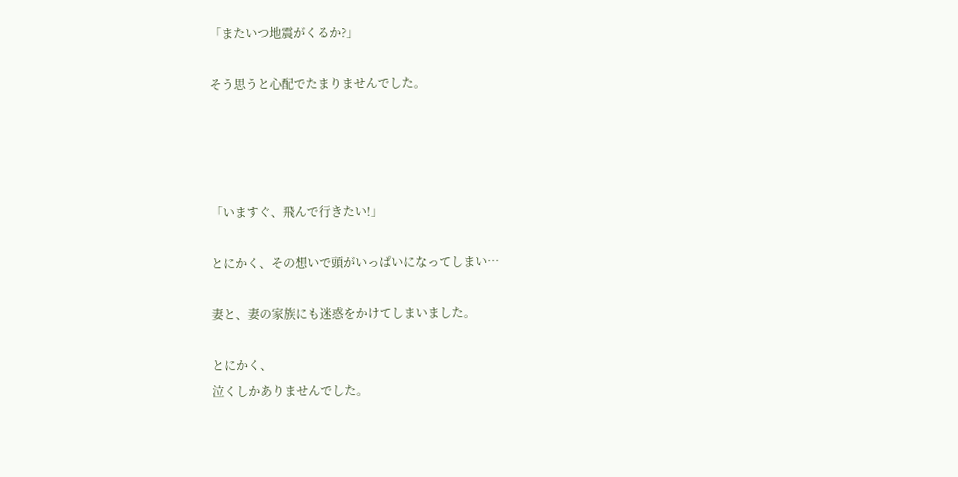「またいつ地震がくるか?」

そう思うと心配でたまりませんでした。




「いますぐ、飛んで行きたい!」

とにかく、その想いで頭がいっぱいになってしまい…

妻と、妻の家族にも迷惑をかけてしまいました。

とにかく、
泣くしかありませんでした。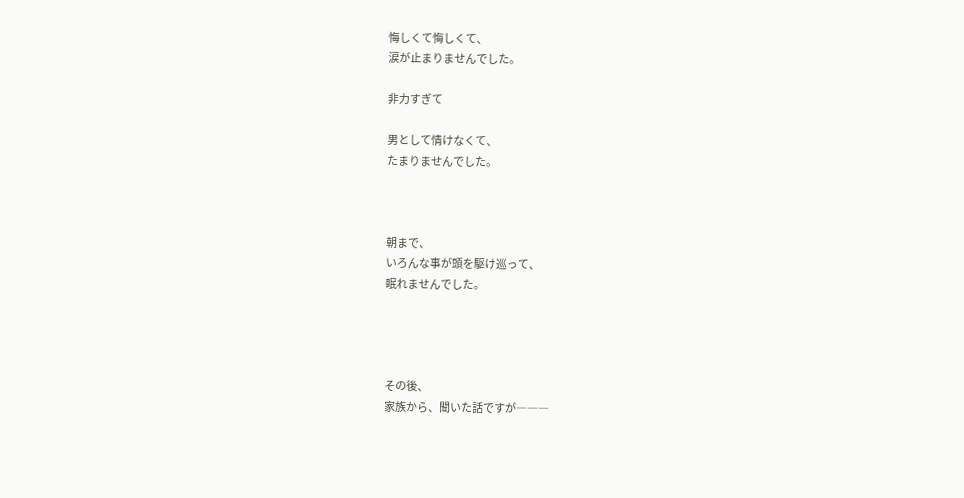悔しくて悔しくて、
涙が止まりませんでした。

非力すぎて

男として情けなくて、
たまりませんでした。



朝まで、
いろんな事が頭を駆け巡って、
眠れませんでした。




その後、
家族から、聞いた話ですが―――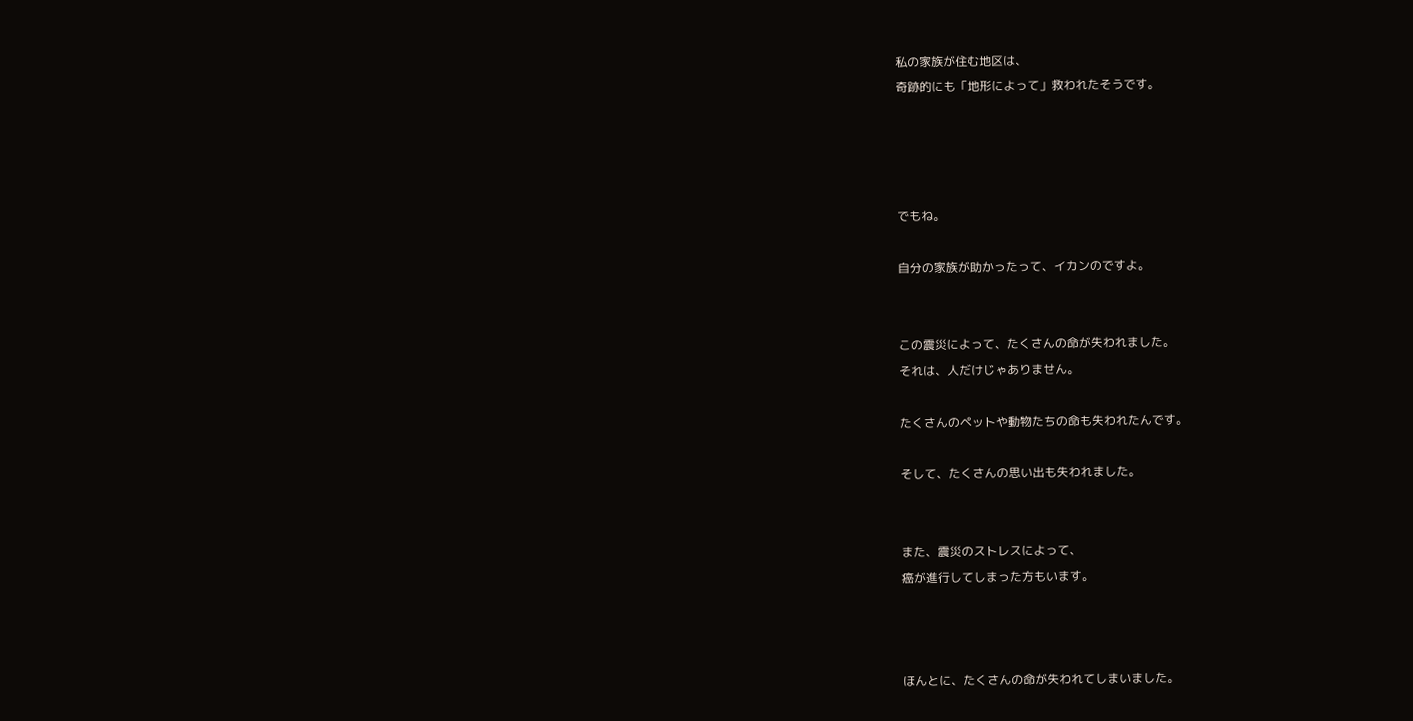私の家族が住む地区は、
奇跡的にも「地形によって」救われたそうです。




でもね。

自分の家族が助かったって、イカンのですよ。


この震災によって、たくさんの命が失われました。
それは、人だけじゃありません。

たくさんのペットや動物たちの命も失われたんです。

そして、たくさんの思い出も失われました。


また、震災のストレスによって、
癌が進行してしまった方もいます。



ほんとに、たくさんの命が失われてしまいました。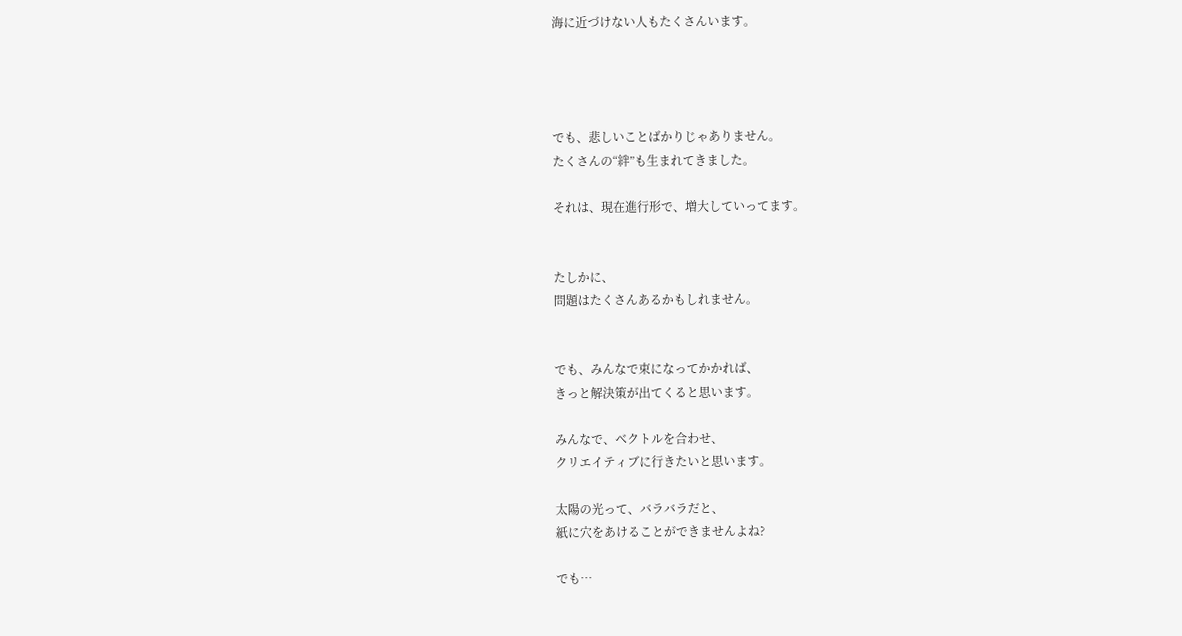海に近づけない人もたくさんいます。




でも、悲しいことばかりじゃありません。
たくさんの“絆”も生まれてきました。

それは、現在進行形で、増大していってます。


たしかに、
問題はたくさんあるかもしれません。


でも、みんなで束になってかかれば、
きっと解決策が出てくると思います。

みんなで、ベクトルを合わせ、
クリエイティブに行きたいと思います。

太陽の光って、バラバラだと、
紙に穴をあけることができませんよね?

でも…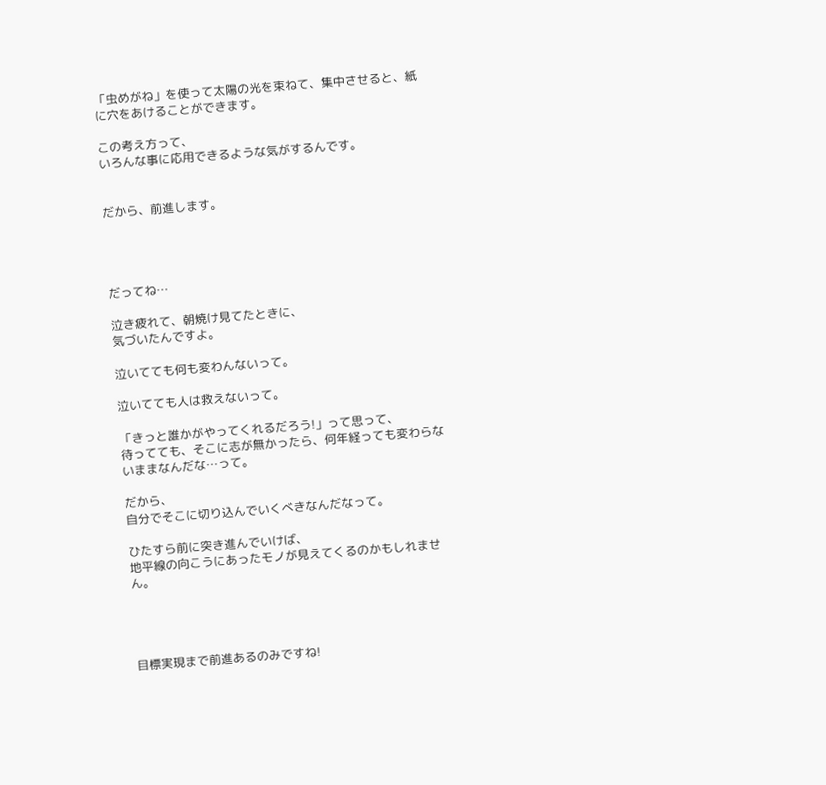「虫めがね」を使って太陽の光を束ねて、集中させると、紙に穴をあけることができます。

この考え方って、
いろんな事に応用できるような気がするんです。


だから、前進します。




だってね…

泣き疲れて、朝焼け見てたときに、
気づいたんですよ。

泣いてても何も変わんないって。

泣いてても人は救えないって。

「きっと誰かがやってくれるだろう!」って思って、
待ってても、そこに志が無かったら、何年経っても変わらないままなんだな…って。

だから、
自分でそこに切り込んでいくべきなんだなって。

ひたすら前に突き進んでいけば、
地平線の向こうにあったモノが見えてくるのかもしれません。




目標実現まで前進あるのみですね!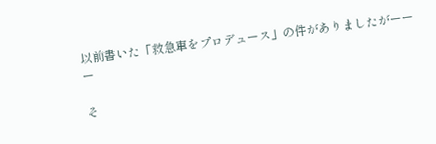以前書いた「救急車をプロデュース」の件がありましたがーーー

そ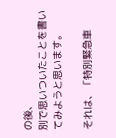の後、
別で思いついたことを書いてみようと思います。

それは、「特別緊急車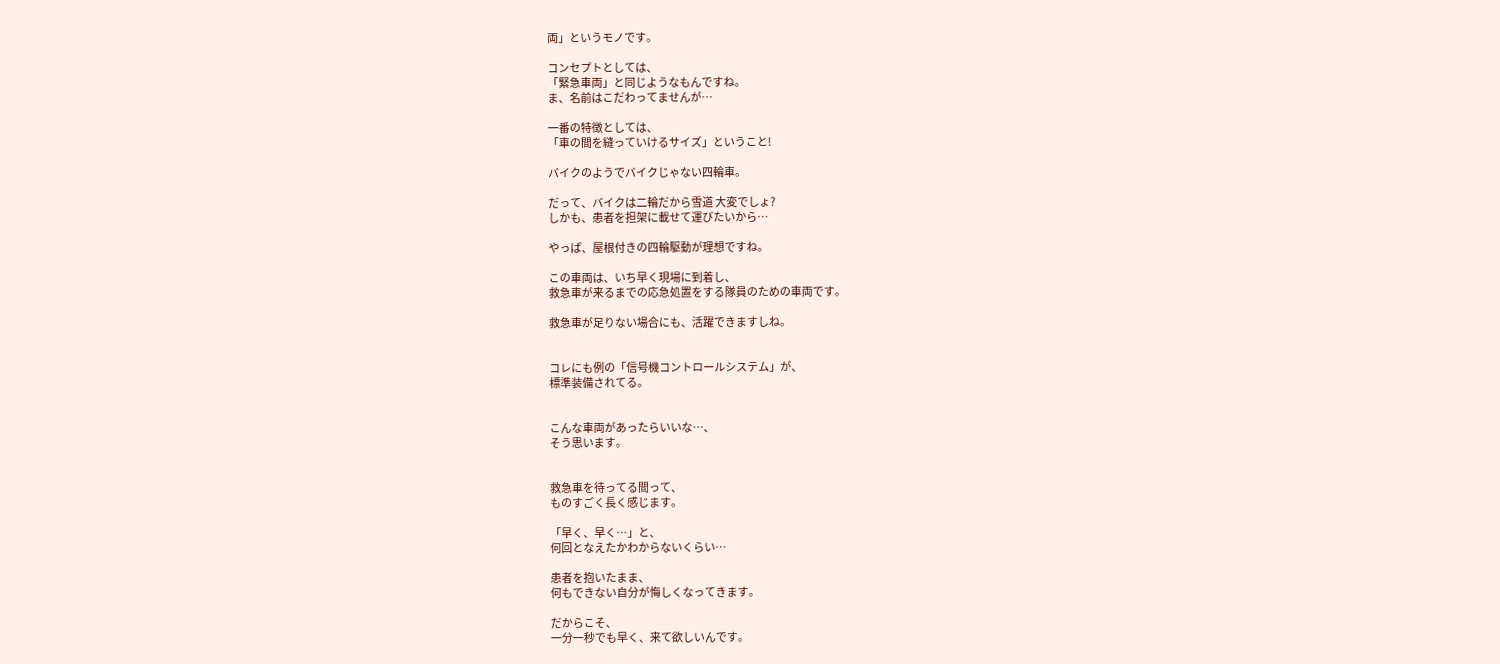両」というモノです。

コンセプトとしては、
「緊急車両」と同じようなもんですね。
ま、名前はこだわってませんが…

一番の特徴としては、
「車の間を縫っていけるサイズ」ということ!

バイクのようでバイクじゃない四輪車。

だって、バイクは二輪だから雪道 大変でしょ?
しかも、患者を担架に載せて運びたいから…

やっぱ、屋根付きの四輪駆動が理想ですね。

この車両は、いち早く現場に到着し、
救急車が来るまでの応急処置をする隊員のための車両です。

救急車が足りない場合にも、活躍できますしね。


コレにも例の「信号機コントロールシステム」が、
標準装備されてる。


こんな車両があったらいいな…、
そう思います。


救急車を待ってる間って、
ものすごく長く感じます。

「早く、早く…」と、
何回となえたかわからないくらい…

患者を抱いたまま、
何もできない自分が悔しくなってきます。

だからこそ、
一分一秒でも早く、来て欲しいんです。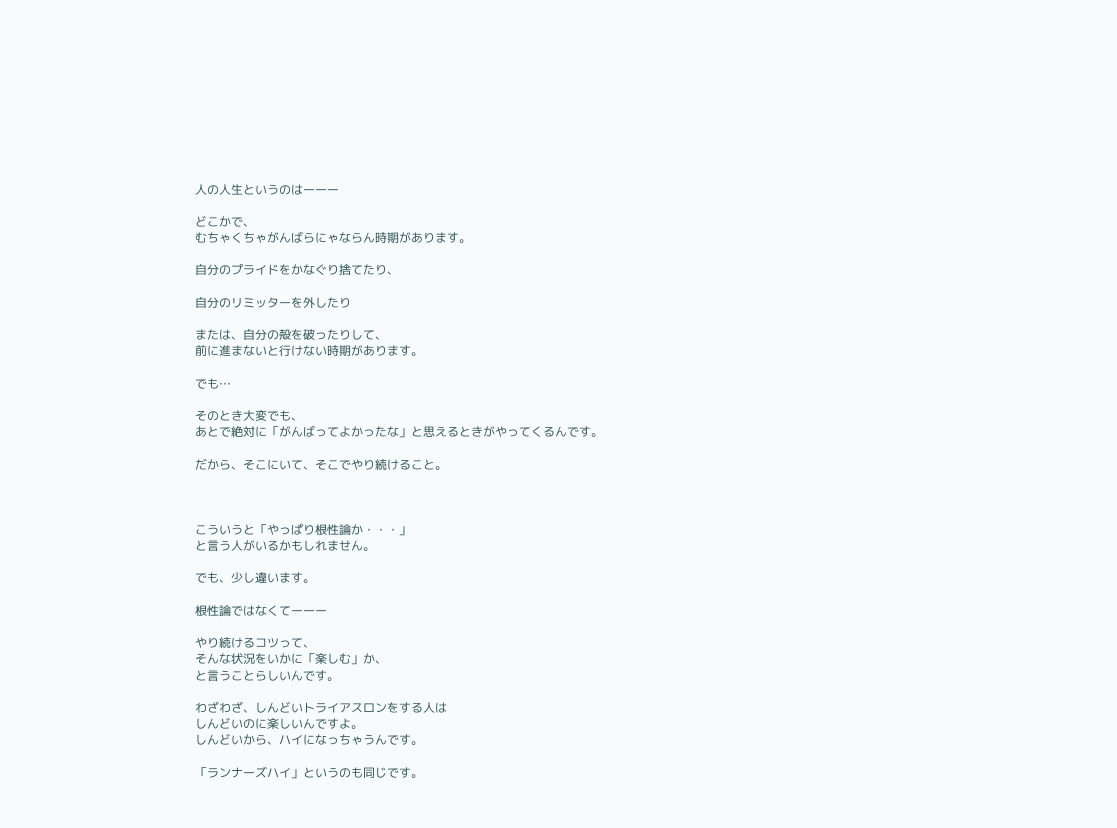人の人生というのはーーー

どこかで、
むちゃくちゃがんばらにゃならん時期があります。

自分のプライドをかなぐり捨てたり、

自分のリミッターを外したり

または、自分の殻を破ったりして、
前に進まないと行けない時期があります。

でも…

そのとき大変でも、
あとで絶対に「がんばってよかったな」と思えるときがやってくるんです。

だから、そこにいて、そこでやり続けること。



こういうと「やっぱり根性論か・・・」
と言う人がいるかもしれません。

でも、少し違います。

根性論ではなくてーーー

やり続けるコツって、
そんな状況をいかに「楽しむ」か、
と言うことらしいんです。

わざわざ、しんどいトライアスロンをする人は
しんどいのに楽しいんですよ。
しんどいから、ハイになっちゃうんです。

「ランナーズハイ」というのも同じです。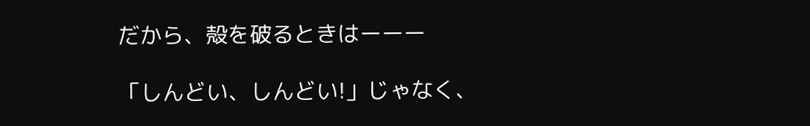だから、殻を破るときはーーー

「しんどい、しんどい!」じゃなく、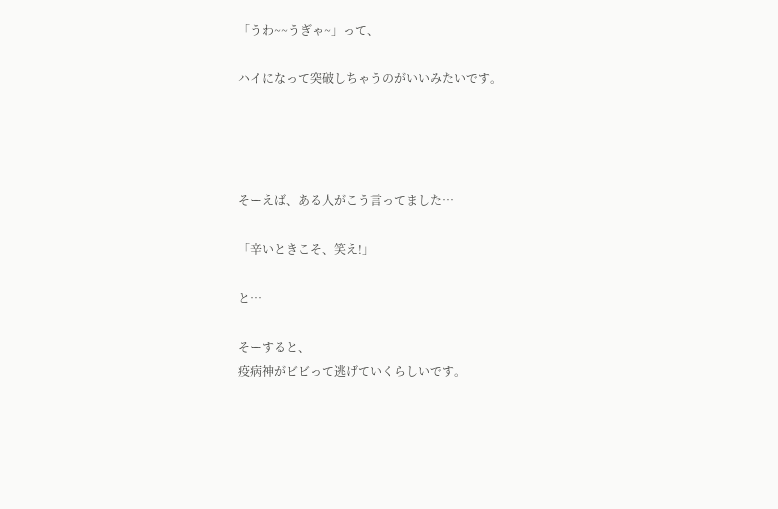「うわ~~うぎゃ~」って、

ハイになって突破しちゃうのがいいみたいです。




そーえば、ある人がこう言ってました…

「辛いときこそ、笑え!」

と…

そーすると、
疫病神がビビって逃げていくらしいです。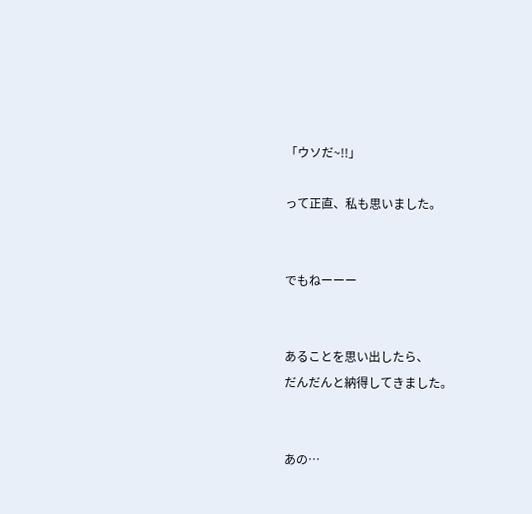「ウソだ~!!」

って正直、私も思いました。


でもねーーー


あることを思い出したら、
だんだんと納得してきました。


あの…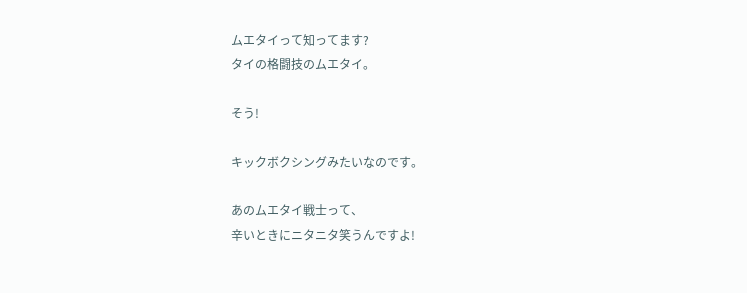ムエタイって知ってます?
タイの格闘技のムエタイ。

そう!

キックボクシングみたいなのです。

あのムエタイ戦士って、
辛いときにニタニタ笑うんですよ!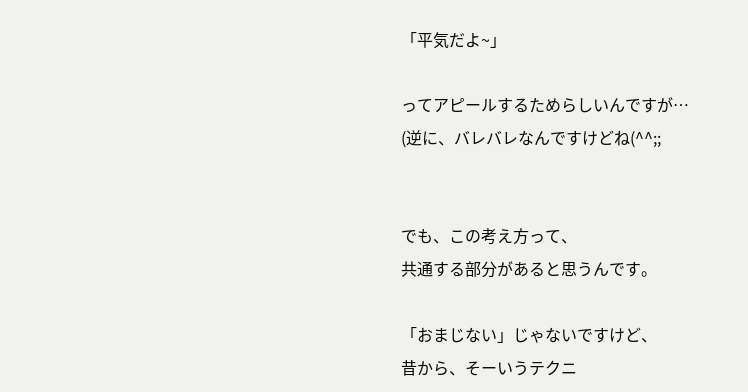「平気だよ~」

ってアピールするためらしいんですが…
(逆に、バレバレなんですけどね(^^;;


でも、この考え方って、
共通する部分があると思うんです。

「おまじない」じゃないですけど、
昔から、そーいうテクニ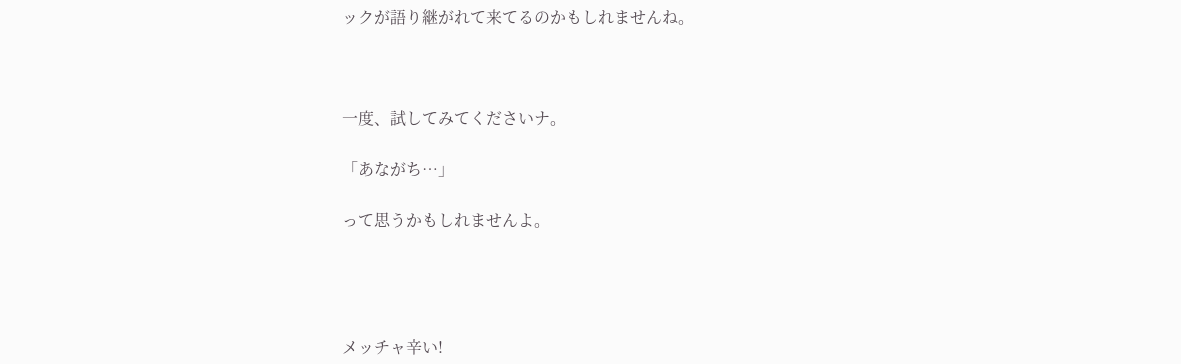ックが語り継がれて来てるのかもしれませんね。



一度、試してみてくださいナ。

「あながち…」

って思うかもしれませんよ。




メッチャ辛い!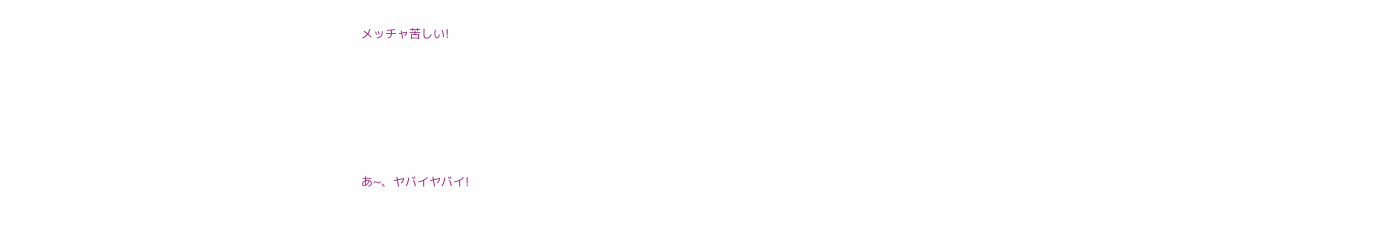メッチャ苦しい!





あ~、ヤバイヤバイ!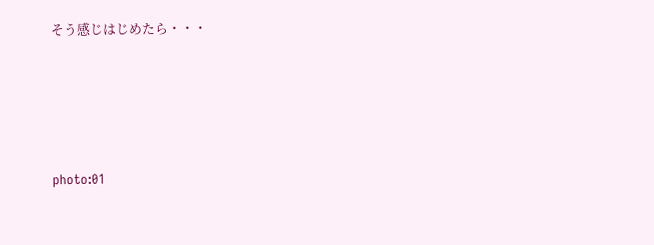そう感じはじめたら・・・





photo:01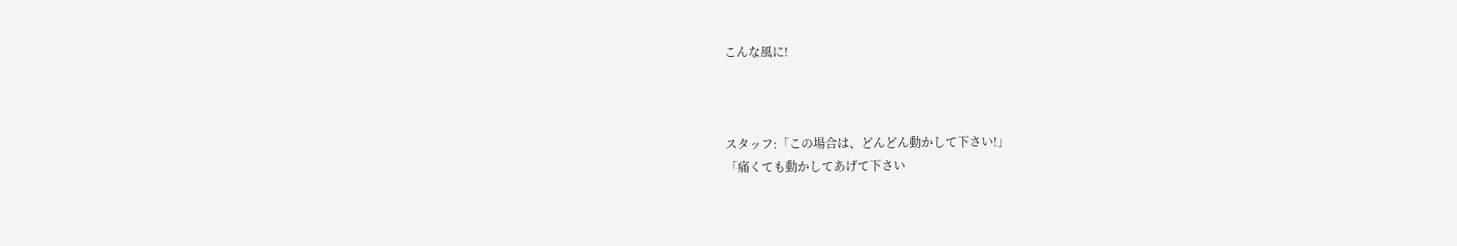こんな風に!



スタッフ:「この場合は、どんどん動かして下さい!」
「痛くても動かしてあげて下さい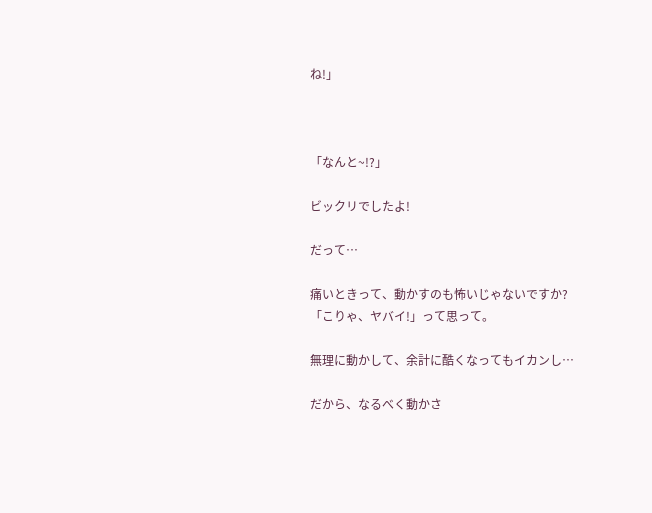ね!」



「なんと~!?」

ビックリでしたよ!

だって…

痛いときって、動かすのも怖いじゃないですか?
「こりゃ、ヤバイ!」って思って。

無理に動かして、余計に酷くなってもイカンし…

だから、なるべく動かさ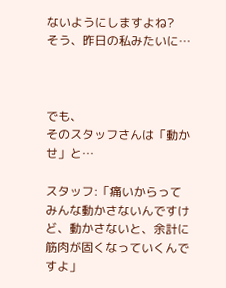ないようにしますよね?
そう、昨日の私みたいに…



でも、
そのスタッフさんは「動かせ」と…

スタッフ:「痛いからってみんな動かさないんですけど、動かさないと、余計に筋肉が固くなっていくんですよ」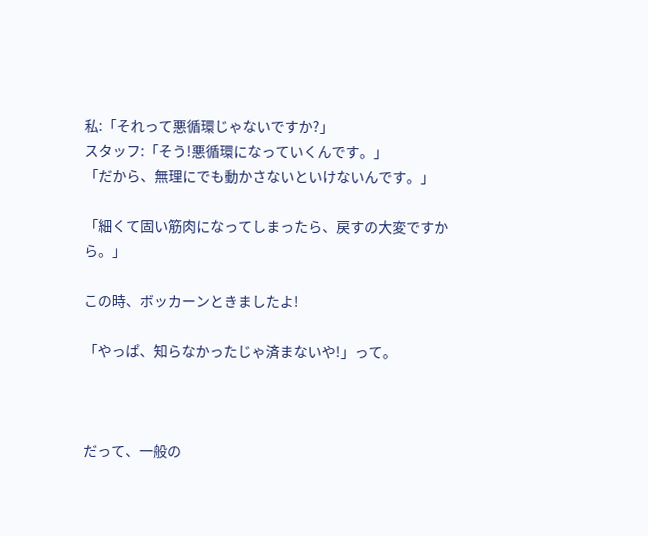私:「それって悪循環じゃないですか?」
スタッフ:「そう!悪循環になっていくんです。」
「だから、無理にでも動かさないといけないんです。」

「細くて固い筋肉になってしまったら、戻すの大変ですから。」

この時、ボッカーンときましたよ!

「やっぱ、知らなかったじゃ済まないや!」って。



だって、一般の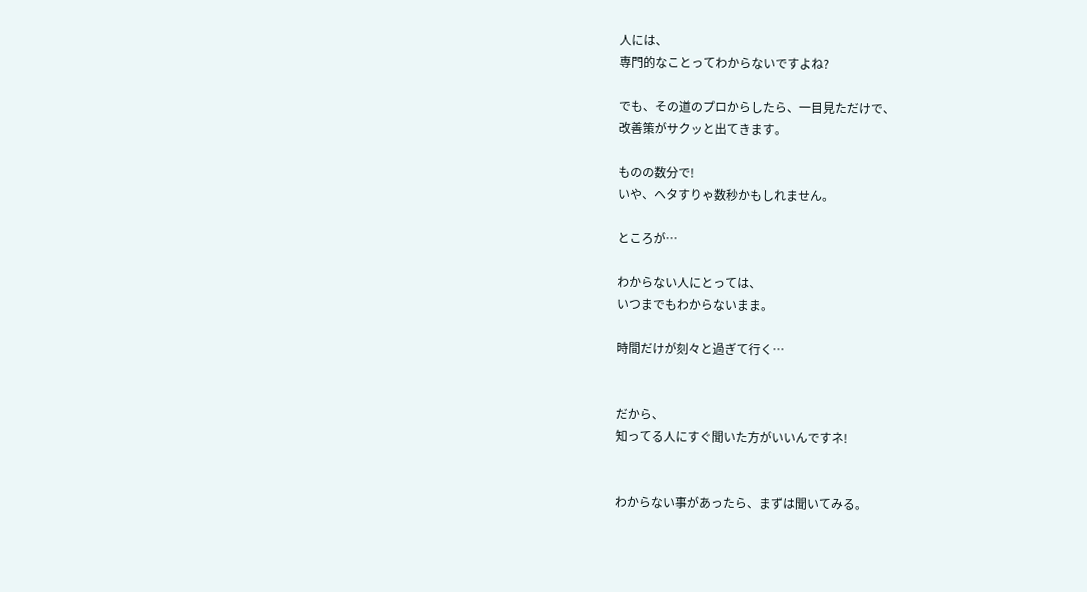人には、
専門的なことってわからないですよね?

でも、その道のプロからしたら、一目見ただけで、
改善策がサクッと出てきます。

ものの数分で!
いや、ヘタすりゃ数秒かもしれません。

ところが…

わからない人にとっては、
いつまでもわからないまま。

時間だけが刻々と過ぎて行く…


だから、
知ってる人にすぐ聞いた方がいいんですネ!


わからない事があったら、まずは聞いてみる。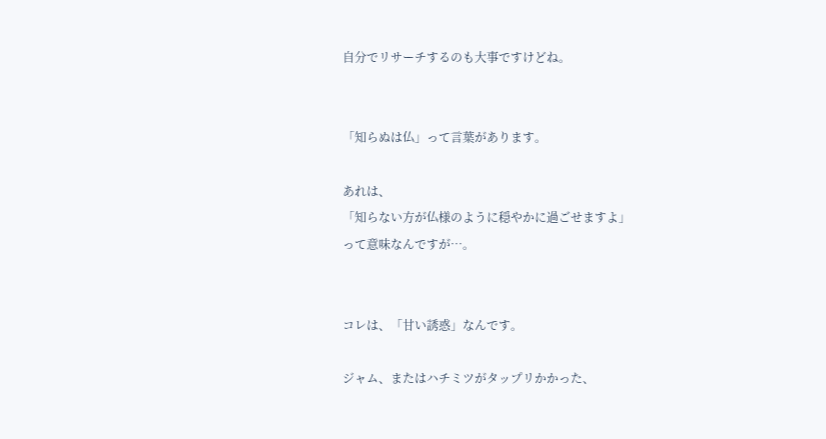自分でリサーチするのも大事ですけどね。


「知らぬは仏」って言葉があります。

あれは、
「知らない方が仏様のように穏やかに過ごせますよ」
って意味なんですが…。


コレは、「甘い誘惑」なんです。

ジャム、またはハチミツがタップリかかった、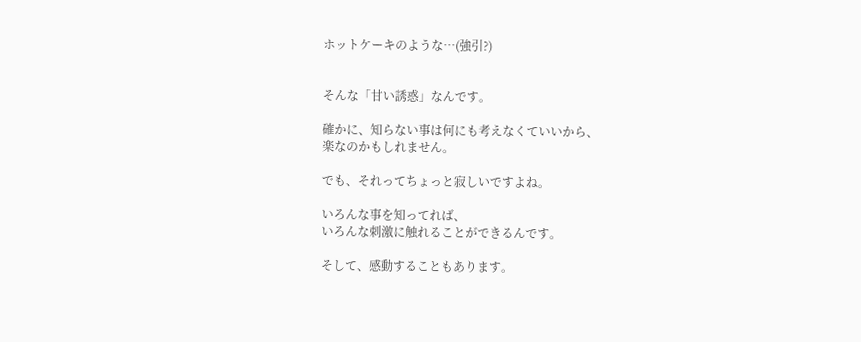ホットケーキのような…(強引?)


そんな「甘い誘惑」なんです。

確かに、知らない事は何にも考えなくていいから、
楽なのかもしれません。

でも、それってちょっと寂しいですよね。

いろんな事を知ってれば、
いろんな刺激に触れることができるんです。

そして、感動することもあります。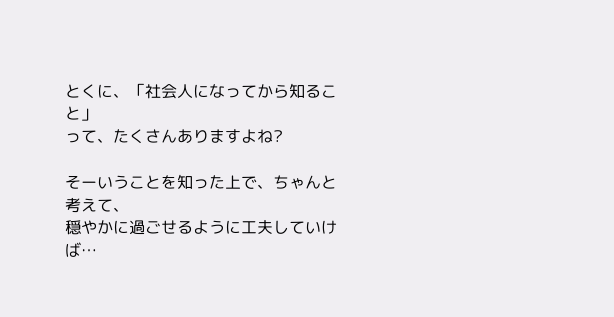とくに、「社会人になってから知ること」
って、たくさんありますよね?

そーいうことを知った上で、ちゃんと考えて、
穏やかに過ごせるように工夫していけば…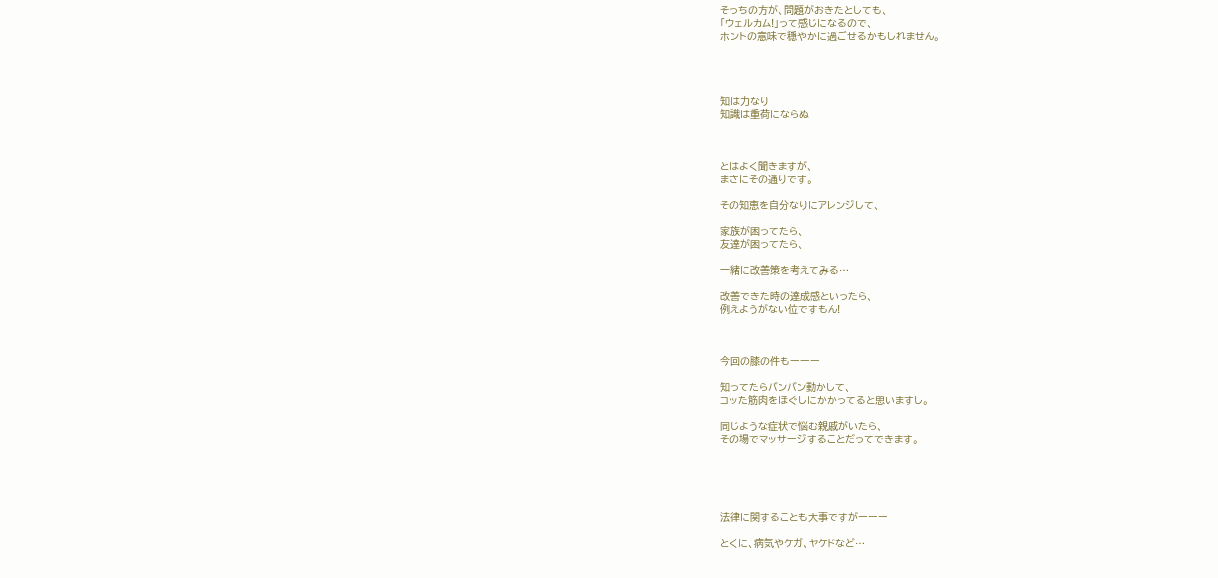そっちの方が、問題がおきたとしても、
「ウェルカム!」って感じになるので、
ホントの意味で穏やかに過ごせるかもしれません。




知は力なり
知識は重荷にならぬ



とはよく聞きますが、
まさにその通りです。

その知恵を自分なりにアレンジして、

家族が困ってたら、
友達が困ってたら、

一緒に改善策を考えてみる…

改善できた時の達成感といったら、
例えようがない位ですもん!



今回の膝の件もーーー

知ってたらバンバン動かして、
コッた筋肉をほぐしにかかってると思いますし。

同じような症状で悩む親戚がいたら、
その場でマッサージすることだってできます。





法律に関することも大事ですがーーー

とくに、病気やケガ、ヤケドなど…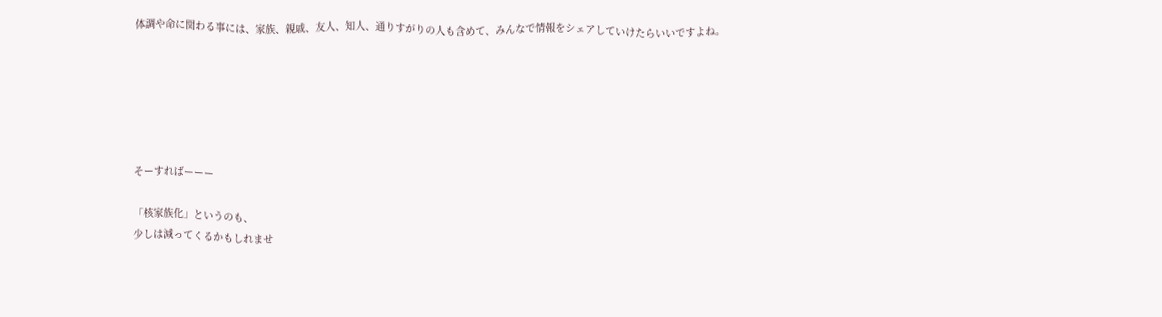体調や命に関わる事には、家族、親戚、友人、知人、通りすがりの人も含めて、みんなで情報をシェアしていけたらいいですよね。






そーすればーーー

「核家族化」というのも、
少しは減ってくるかもしれませ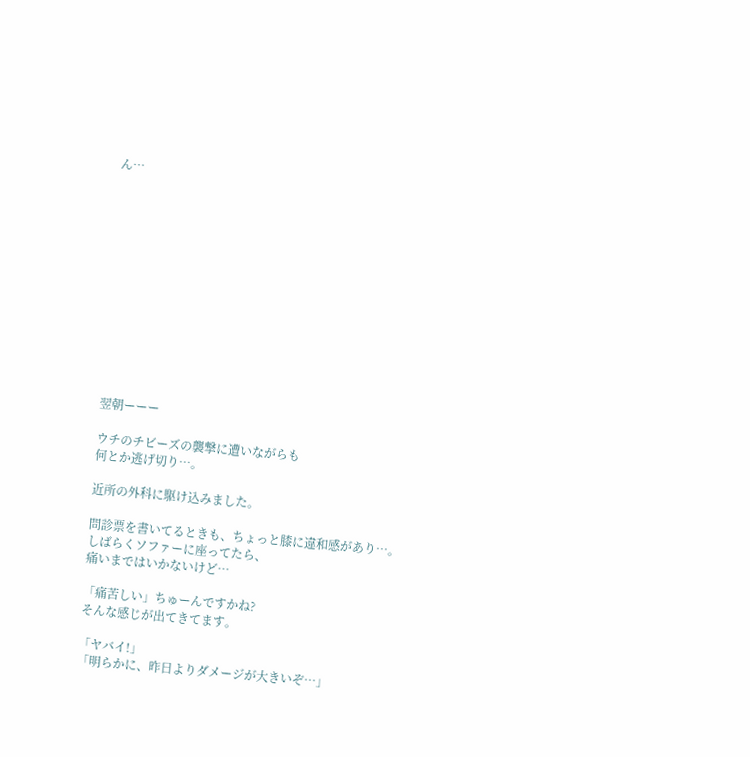ん…













翌朝ーーー

ウチのチビーズの襲撃に遭いながらも
何とか逃げ切り…。

近所の外科に駆け込みました。

問診票を書いてるときも、ちょっと膝に違和感があり…。
しばらくソファーに座ってたら、
痛いまではいかないけど…

「痛苦しい」ちゅーんですかね?
そんな感じが出てきてます。

「ヤバイ!」
「明らかに、昨日よりダメージが大きいぞ…」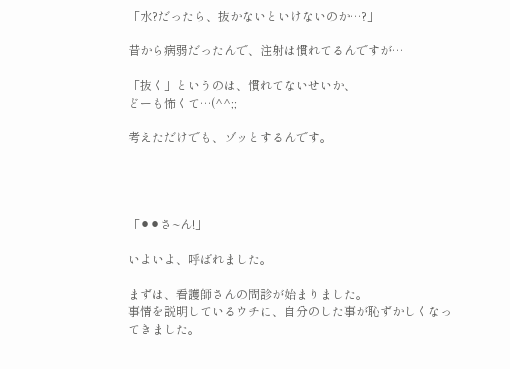「水?だったら、抜かないといけないのか…?」

昔から病弱だったんで、注射は慣れてるんですが…

「抜く」というのは、慣れてないせいか、
どーも怖くて…(^^;;

考えただけでも、ゾッとするんです。




「⚫⚫さ~ん!」

いよいよ、呼ばれました。

まずは、看護師さんの問診が始まりました。
事情を説明しているウチに、自分のした事が恥ずかしくなってきました。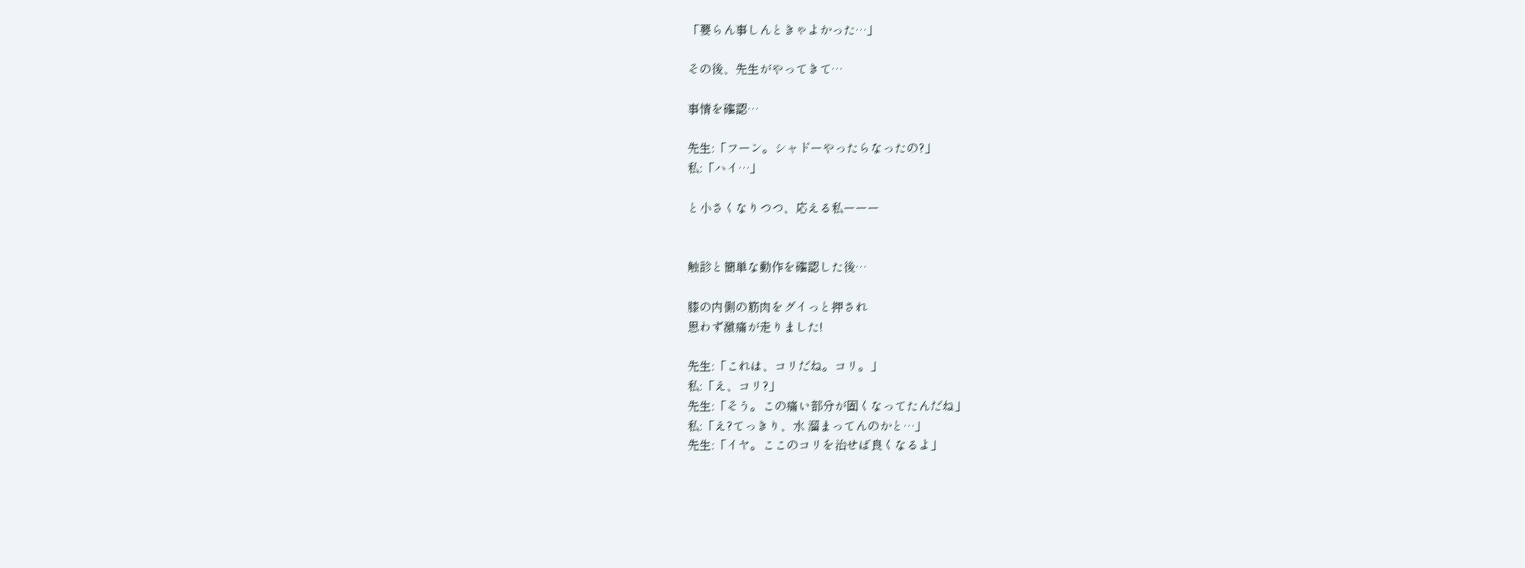「要らん事しんときゃよかった…」

その後、先生がやってきて…

事情を確認…

先生:「フーン。シャドーやったらなったの?」
私:「ハイ…」

と小さくなりつつ、応える私ーーー


触診と簡単な動作を確認した後…

膝の内側の筋肉をグイっと押され
思わず激痛が走りました!

先生:「これは、コリだね。コリ。」
私:「え、コリ?」
先生:「そう。この痛い部分が固くなってたんだね」
私:「え?てっきり、水 溜まってんのかと…」
先生:「イヤ。ここのコリを治せば良くなるよ」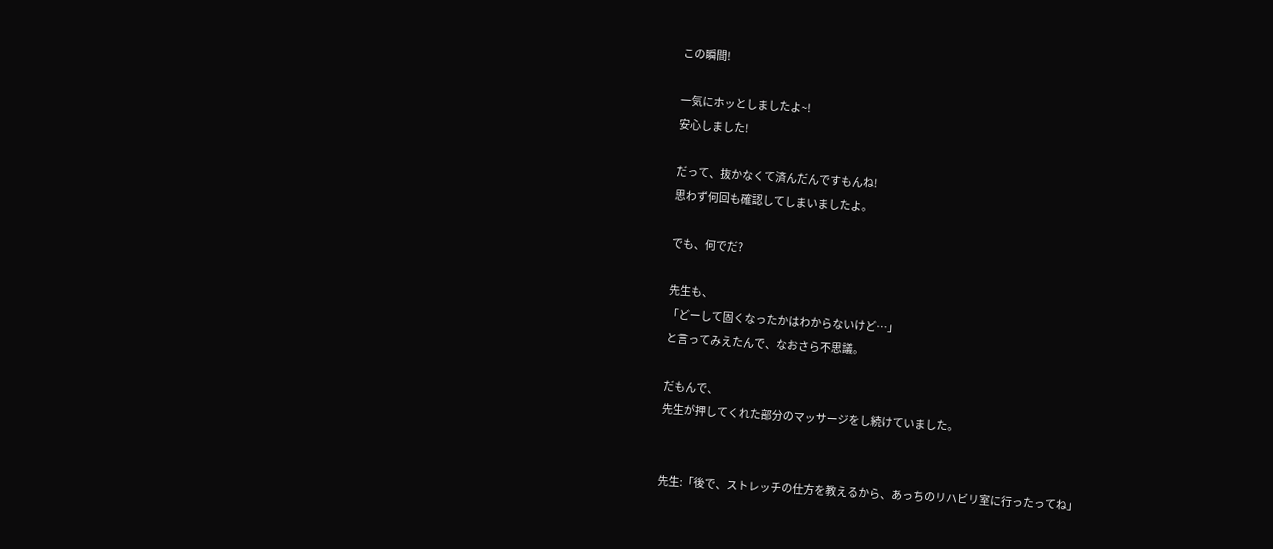この瞬間!

一気にホッとしましたよ~!
安心しました!

だって、抜かなくて済んだんですもんね!
思わず何回も確認してしまいましたよ。

でも、何でだ?

先生も、
「どーして固くなったかはわからないけど…」
と言ってみえたんで、なおさら不思議。

だもんで、
先生が押してくれた部分のマッサージをし続けていました。


先生:「後で、ストレッチの仕方を教えるから、あっちのリハビリ室に行ったってね」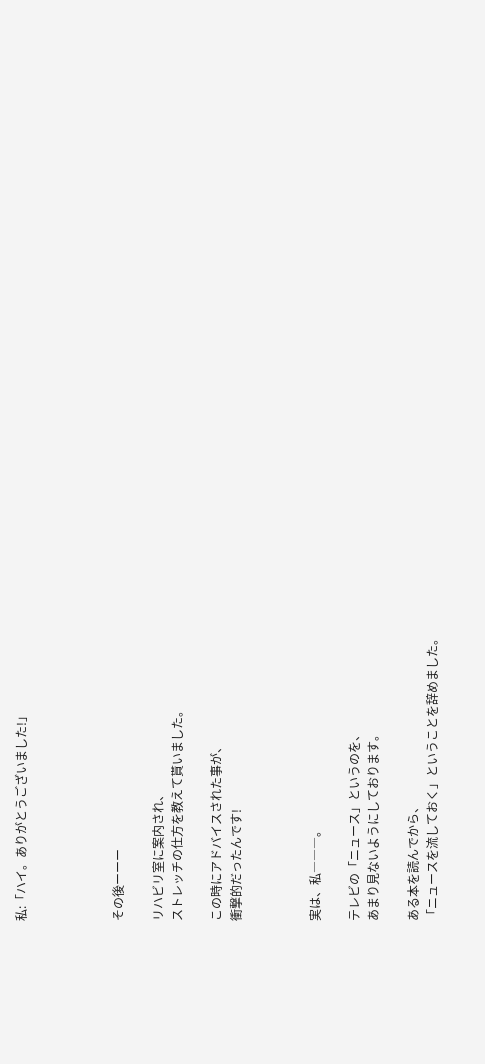私:「ハイ。ありがとうございました!」




その後ーーー

リハビリ室に案内され、
ストレッチの仕方を教えて貰いました。

この時にアドバイスされた事が、
衝撃的だったんです!



実は、私―――。

テレビの「ニュース」というのを、
あまり見ないようにしております。

ある本を読んでから、
「ニュースを流しておく」ということを辞めました。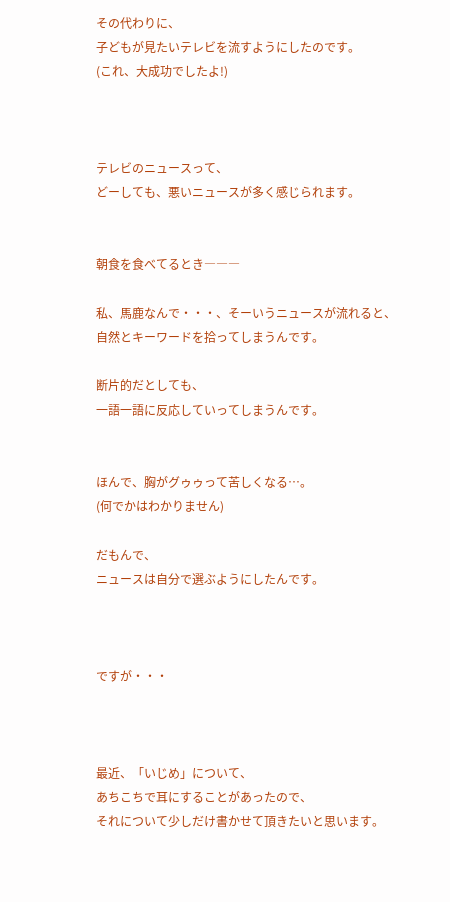その代わりに、
子どもが見たいテレビを流すようにしたのです。
(これ、大成功でしたよ!)



テレビのニュースって、
どーしても、悪いニュースが多く感じられます。


朝食を食べてるとき―――

私、馬鹿なんで・・・、そーいうニュースが流れると、
自然とキーワードを拾ってしまうんです。

断片的だとしても、
一語一語に反応していってしまうんです。


ほんで、胸がグゥゥって苦しくなる…。
(何でかはわかりません)

だもんで、
ニュースは自分で選ぶようにしたんです。



ですが・・・



最近、「いじめ」について、
あちこちで耳にすることがあったので、
それについて少しだけ書かせて頂きたいと思います。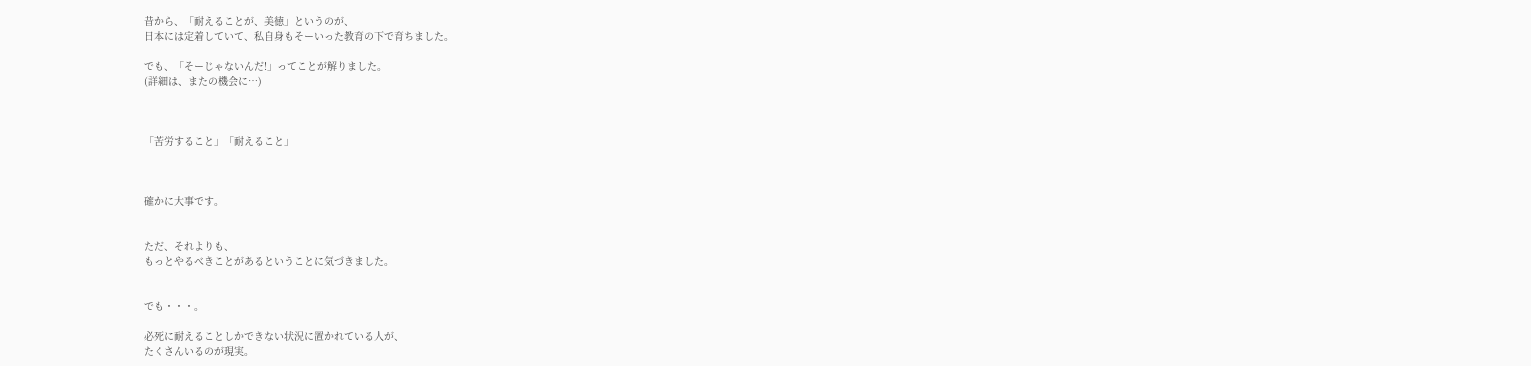昔から、「耐えることが、美徳」というのが、
日本には定着していて、私自身もそーいった教育の下で育ちました。

でも、「そーじゃないんだ!」ってことが解りました。
(詳細は、またの機会に…)



「苦労すること」「耐えること」



確かに大事です。


ただ、それよりも、
もっとやるべきことがあるということに気づきました。


でも・・・。

必死に耐えることしかできない状況に置かれている人が、
たくさんいるのが現実。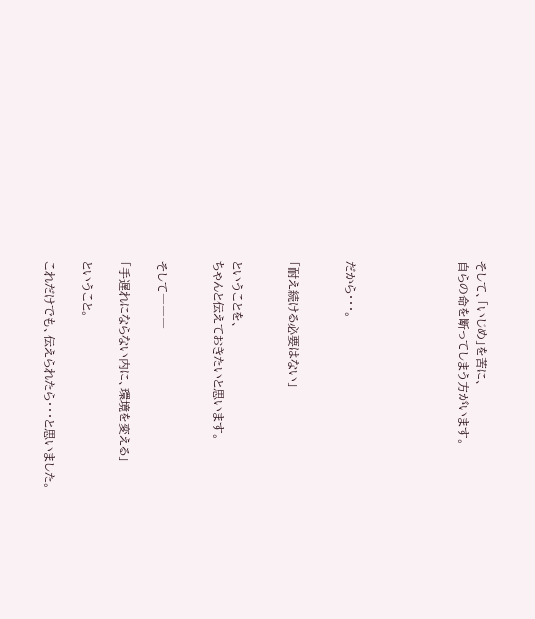そして、「いじめ」を苦に、
自らの命を断ってしまう方がいます。





だから・・・。


「耐え続ける必要はない」


ということを、
ちゃんと伝えておきたいと思います。


そして―――

「手遅れにならない内に、環境を変える」

ということ。

これだけでも、伝えられたら・・・と思いました。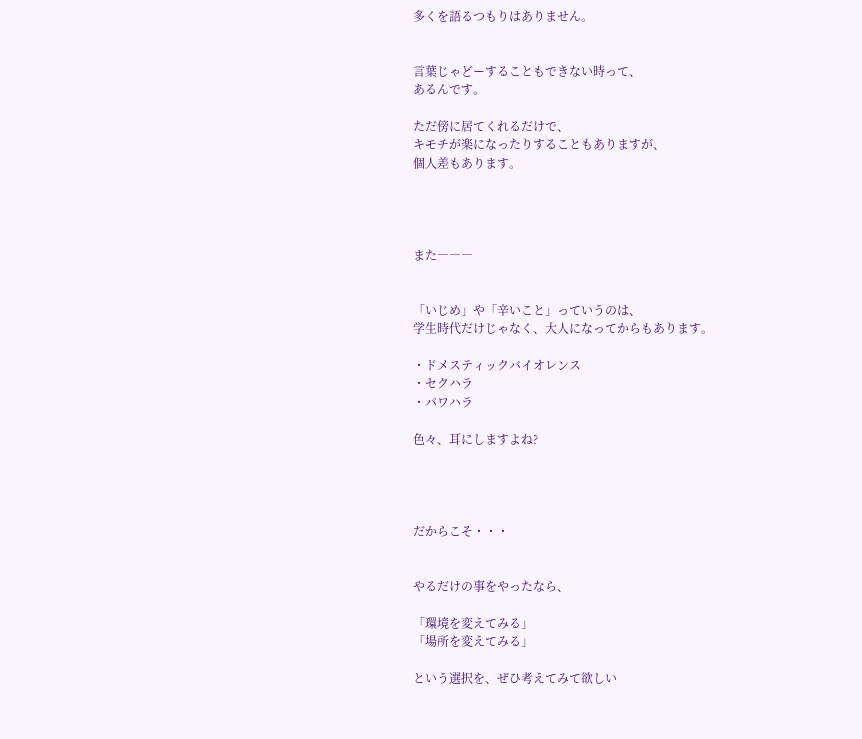多くを語るつもりはありません。


言葉じゃどーすることもできない時って、
あるんです。

ただ傍に居てくれるだけで、
キモチが楽になったりすることもありますが、
個人差もあります。




また―――


「いじめ」や「辛いこと」っていうのは、
学生時代だけじゃなく、大人になってからもあります。

・ドメスティックバイオレンス
・セクハラ
・パワハラ

色々、耳にしますよね?




だからこそ・・・


やるだけの事をやったなら、

「環境を変えてみる」
「場所を変えてみる」

という選択を、ぜひ考えてみて欲しい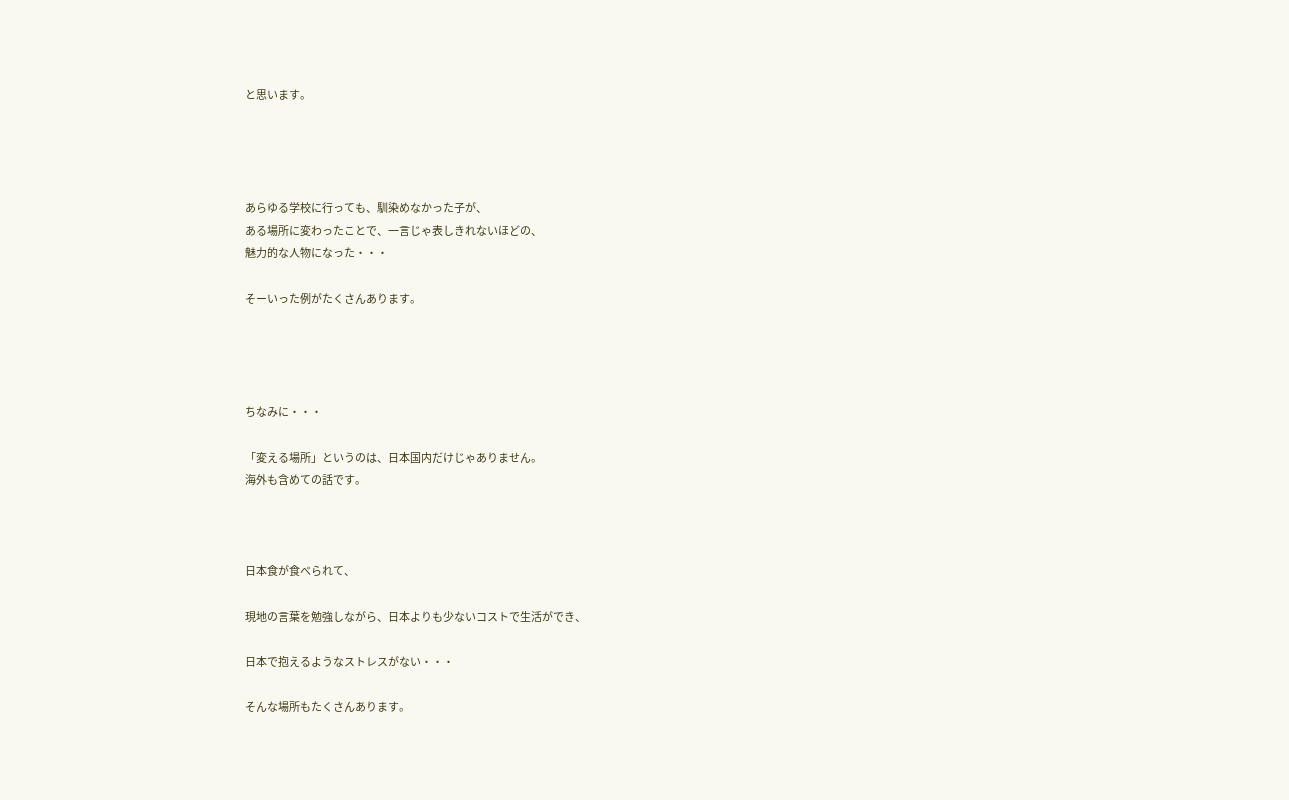と思います。




あらゆる学校に行っても、馴染めなかった子が、
ある場所に変わったことで、一言じゃ表しきれないほどの、
魅力的な人物になった・・・

そーいった例がたくさんあります。




ちなみに・・・

「変える場所」というのは、日本国内だけじゃありません。
海外も含めての話です。



日本食が食べられて、

現地の言葉を勉強しながら、日本よりも少ないコストで生活ができ、

日本で抱えるようなストレスがない・・・

そんな場所もたくさんあります。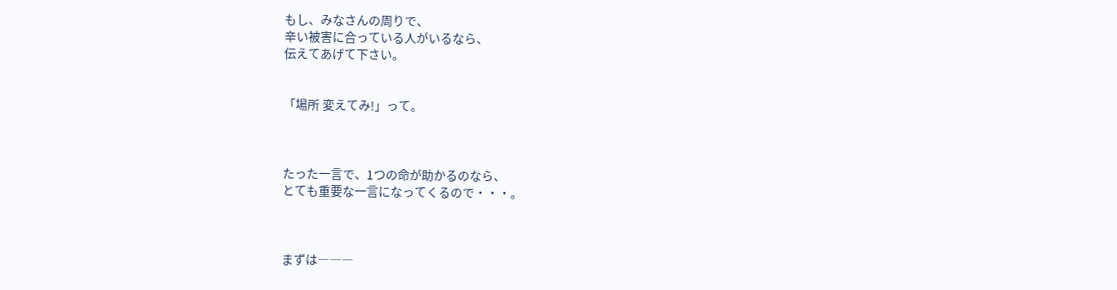もし、みなさんの周りで、
辛い被害に合っている人がいるなら、
伝えてあげて下さい。


「場所 変えてみ!」って。



たった一言で、1つの命が助かるのなら、
とても重要な一言になってくるので・・・。



まずは―――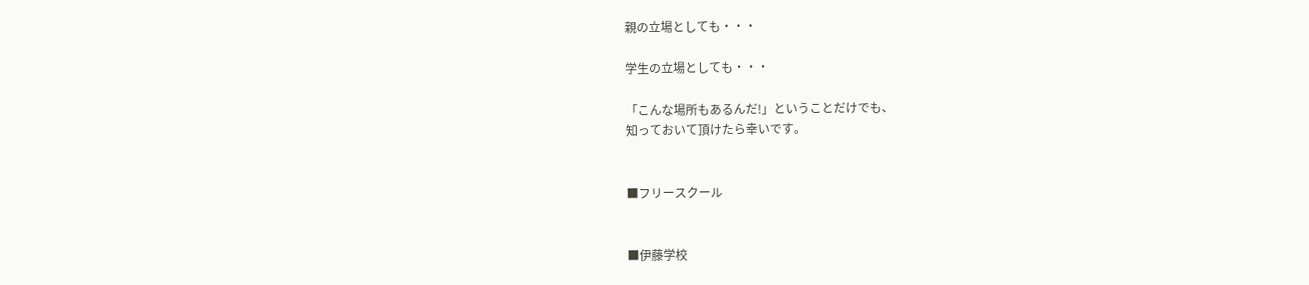親の立場としても・・・

学生の立場としても・・・

「こんな場所もあるんだ!」ということだけでも、
知っておいて頂けたら幸いです。


■フリースクール


■伊藤学校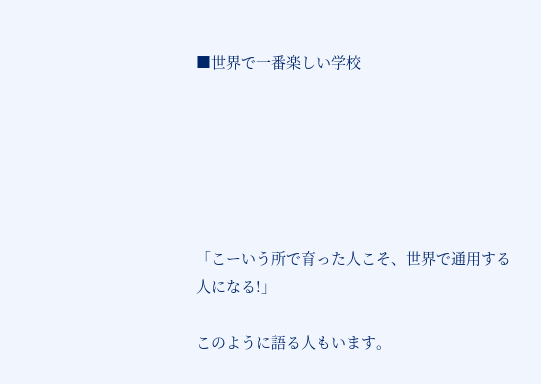■世界で一番楽しい学校






「こーいう所で育った人こそ、世界で通用する人になる!」

このように語る人もいます。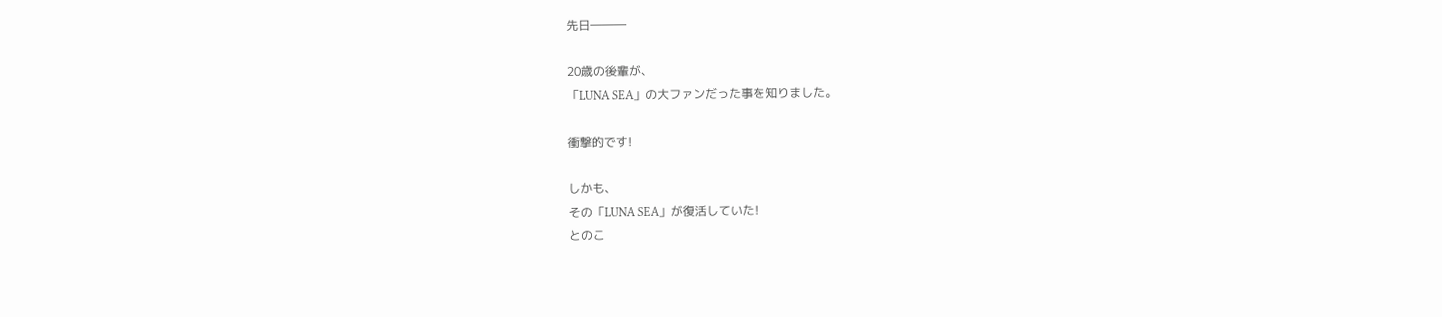先日―――

20歳の後輩が、
「LUNA SEA」の大ファンだった事を知りました。

衝撃的です!

しかも、
その「LUNA SEA」が復活していた!
とのこ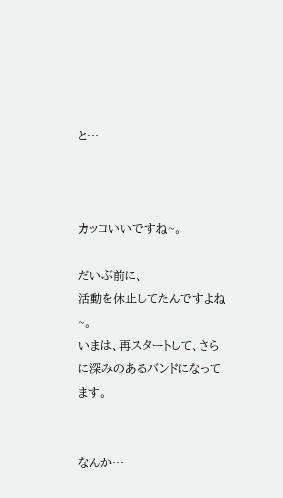と…



カッコいいですね~。

だいぶ前に、
活動を休止してたんですよね~。
いまは、再スタートして、さらに深みのあるバンドになってます。


なんか…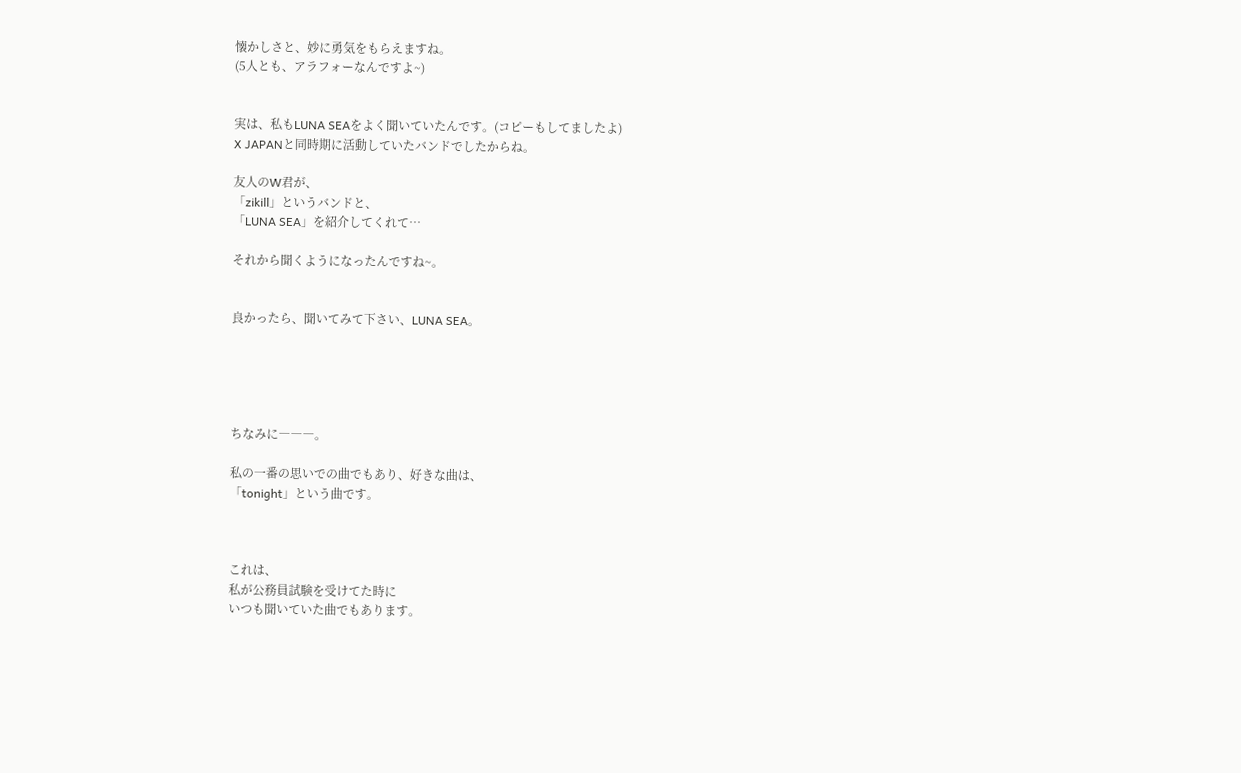懐かしさと、妙に勇気をもらえますね。
(5人とも、アラフォーなんですよ~)


実は、私もLUNA SEAをよく聞いていたんです。(コピーもしてましたよ)
X JAPANと同時期に活動していたバンドでしたからね。

友人のW君が、
「zikill」というバンドと、
「LUNA SEA」を紹介してくれて…

それから聞くようになったんですね~。


良かったら、聞いてみて下さい、LUNA SEA。





ちなみに―――。

私の一番の思いでの曲でもあり、好きな曲は、
「tonight」という曲です。



これは、
私が公務員試験を受けてた時に
いつも聞いていた曲でもあります。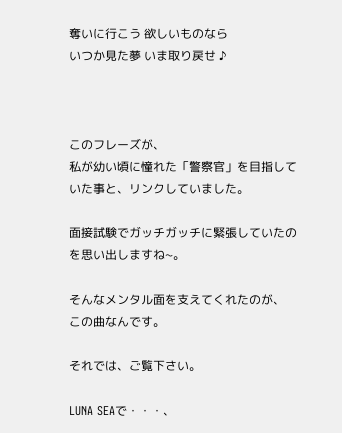奪いに行こう 欲しいものなら
いつか見た夢 いま取り戻せ ♪



このフレーズが、
私が幼い頃に憧れた「警察官」を目指していた事と、リンクしていました。

面接試験でガッチガッチに緊張していたのを思い出しますね~。

そんなメンタル面を支えてくれたのが、
この曲なんです。

それでは、ご覧下さい。

LUNA SEAで・・・、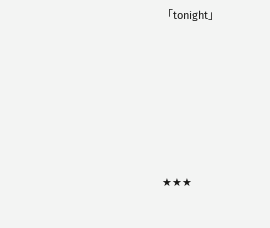「tonight」






★★★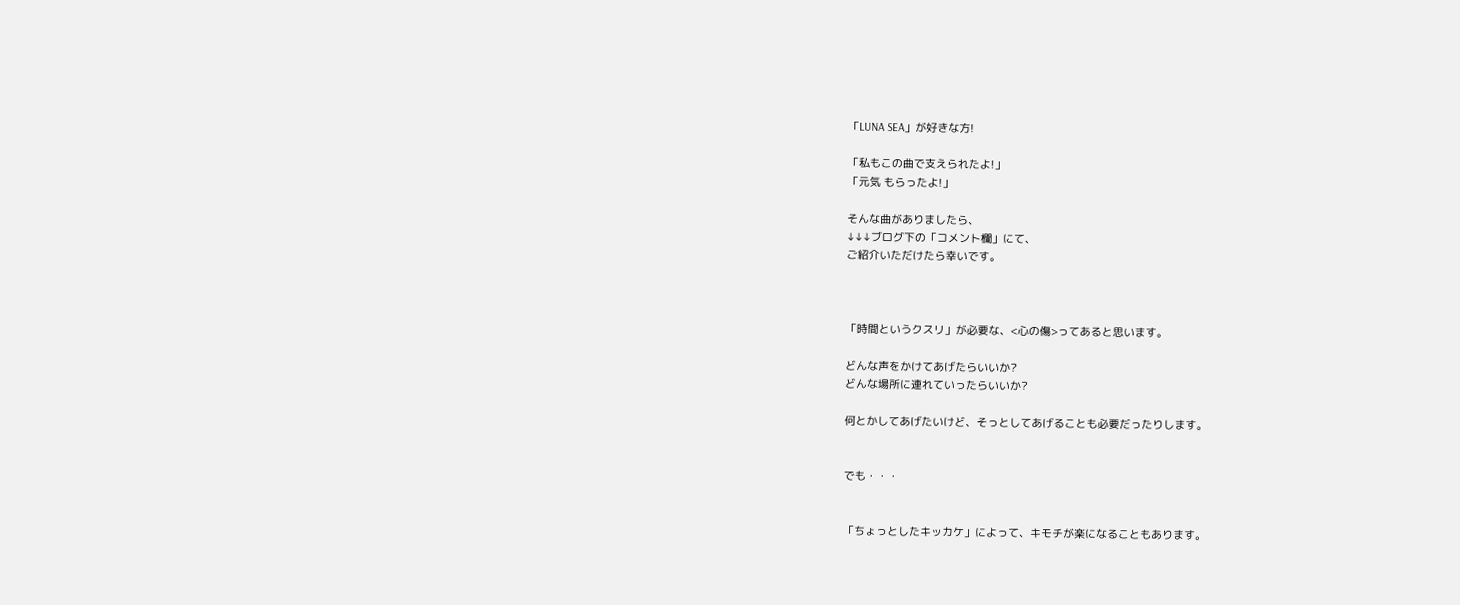「LUNA SEA」が好きな方!

「私もこの曲で支えられたよ!」
「元気 もらったよ!」

そんな曲がありましたら、
↓↓↓ブログ下の「コメント欄」にて、
ご紹介いただけたら幸いです。



「時間というクスリ」が必要な、<心の傷>ってあると思います。

どんな声をかけてあげたらいいか?
どんな場所に連れていったらいいか?

何とかしてあげたいけど、そっとしてあげることも必要だったりします。


でも・・・


「ちょっとしたキッカケ」によって、キモチが楽になることもあります。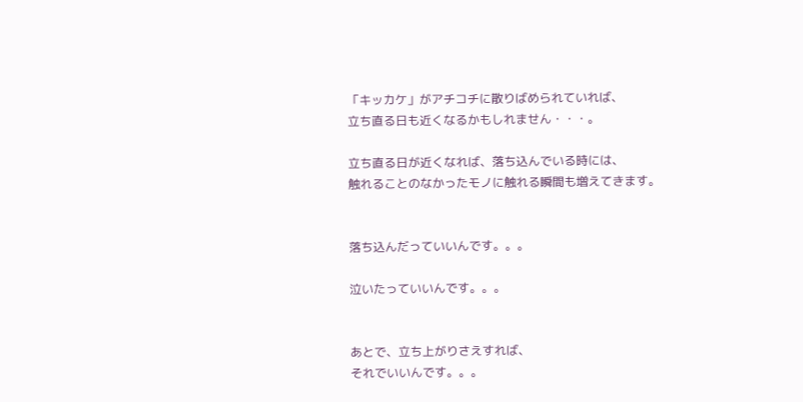「キッカケ」がアチコチに散りばめられていれば、
立ち直る日も近くなるかもしれません・・・。

立ち直る日が近くなれば、落ち込んでいる時には、
触れることのなかったモノに触れる瞬間も増えてきます。


落ち込んだっていいんです。。。

泣いたっていいんです。。。


あとで、立ち上がりさえすれば、
それでいいんです。。。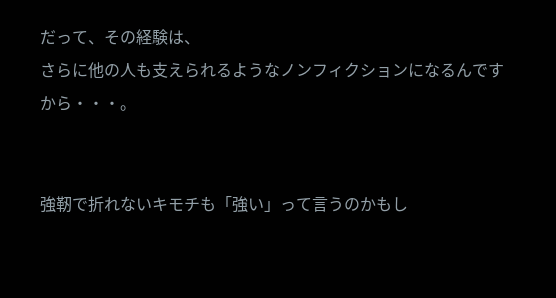だって、その経験は、
さらに他の人も支えられるようなノンフィクションになるんですから・・・。


強靭で折れないキモチも「強い」って言うのかもし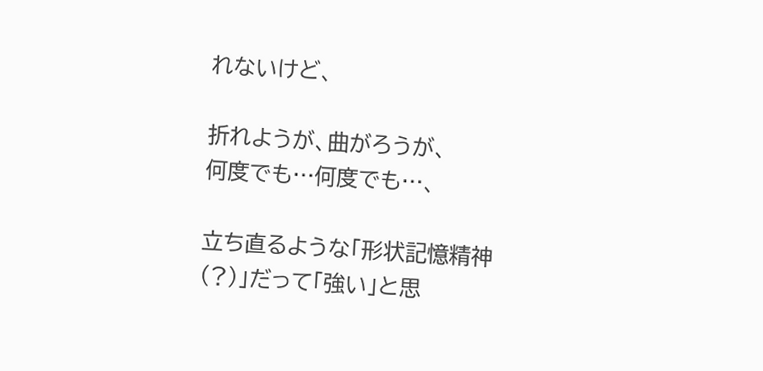れないけど、

折れようが、曲がろうが、
何度でも…何度でも…、

立ち直るような「形状記憶精神(?)」だって「強い」と思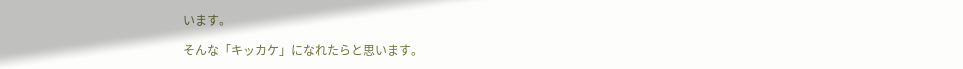います。

そんな「キッカケ」になれたらと思います。